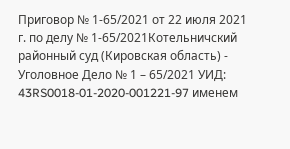Приговор № 1-65/2021 от 22 июля 2021 г. по делу № 1-65/2021Котельничский районный суд (Кировская область) - Уголовное Дело № 1 – 65/2021 УИД: 43RS0018-01-2020-001221-97 именем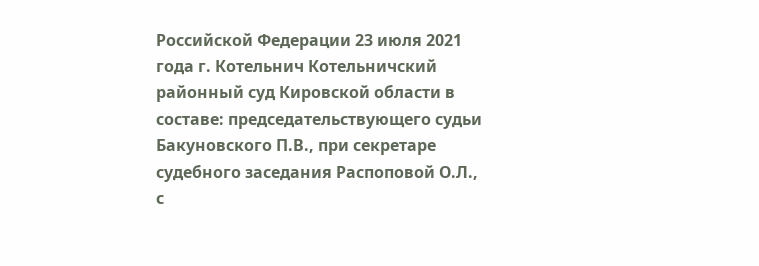Российской Федерации 23 июля 2021 года г. Котельнич Котельничский районный суд Кировской области в составе: председательствующего судьи Бакуновского П.В., при секретаре судебного заседания Распоповой О.Л., с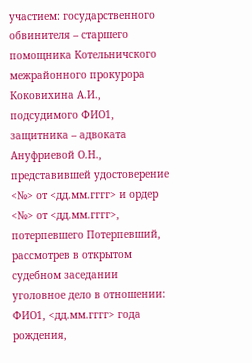участием: государственного обвинителя – старшего помощника Котельничского межрайонного прокурора Коковихина А.И., подсудимого ФИО1, защитника – адвоката Ануфриевой О.Н., представившей удостоверение <№> от <дд.мм.гггг> и ордер <№> от <дд.мм.гггг>, потерпевшего Потерпевший, рассмотрев в открытом судебном заседании уголовное дело в отношении: ФИО1, <дд.мм.гггг> года рождения,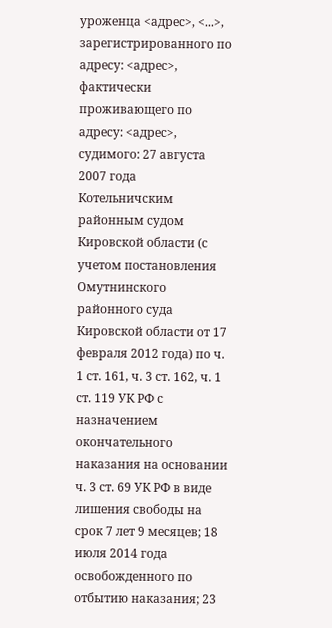уроженца <адрес>, <...>, зарегистрированного по адресу: <адрес>, фактически проживающего по адресу: <адрес>, судимого: 27 августа 2007 года Котельничским районным судом Кировской области (с учетом постановления Омутнинского районного суда Кировской области от 17 февраля 2012 года) по ч. 1 ст. 161, ч. 3 ст. 162, ч. 1 ст. 119 УК РФ с назначением окончательного наказания на основании ч. 3 ст. 69 УК РФ в виде лишения свободы на срок 7 лет 9 месяцев; 18 июля 2014 года освобожденного по отбытию наказания; 23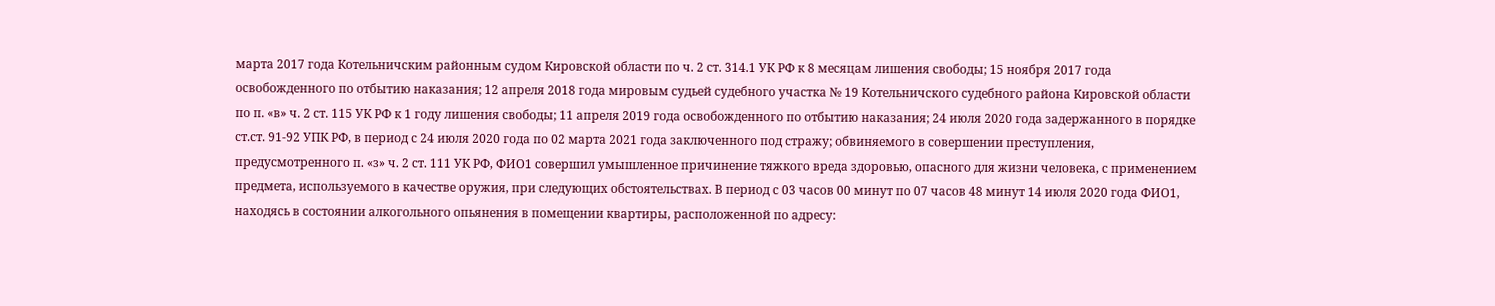марта 2017 года Котельничским районным судом Кировской области по ч. 2 ст. 314.1 УК РФ к 8 месяцам лишения свободы; 15 ноября 2017 года освобожденного по отбытию наказания; 12 апреля 2018 года мировым судьей судебного участка № 19 Котельничского судебного района Кировской области по п. «в» ч. 2 ст. 115 УК РФ к 1 году лишения свободы; 11 апреля 2019 года освобожденного по отбытию наказания; 24 июля 2020 года задержанного в порядке ст.ст. 91-92 УПК РФ, в период с 24 июля 2020 года по 02 марта 2021 года заключенного под стражу; обвиняемого в совершении преступления, предусмотренного п. «з» ч. 2 ст. 111 УК РФ, ФИО1 совершил умышленное причинение тяжкого вреда здоровью, опасного для жизни человека, с применением предмета, используемого в качестве оружия, при следующих обстоятельствах. В период с 03 часов 00 минут по 07 часов 48 минут 14 июля 2020 года ФИО1, находясь в состоянии алкогольного опьянения в помещении квартиры, расположенной по адресу: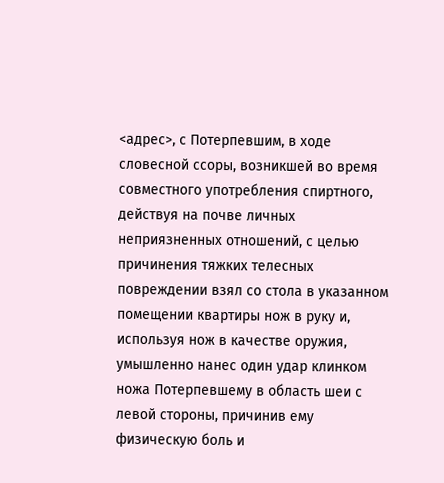<адрес>, с Потерпевшим, в ходе словесной ссоры, возникшей во время совместного употребления спиртного, действуя на почве личных неприязненных отношений, с целью причинения тяжких телесных повреждении взял со стола в указанном помещении квартиры нож в руку и, используя нож в качестве оружия, умышленно нанес один удар клинком ножа Потерпевшему в область шеи с левой стороны, причинив ему физическую боль и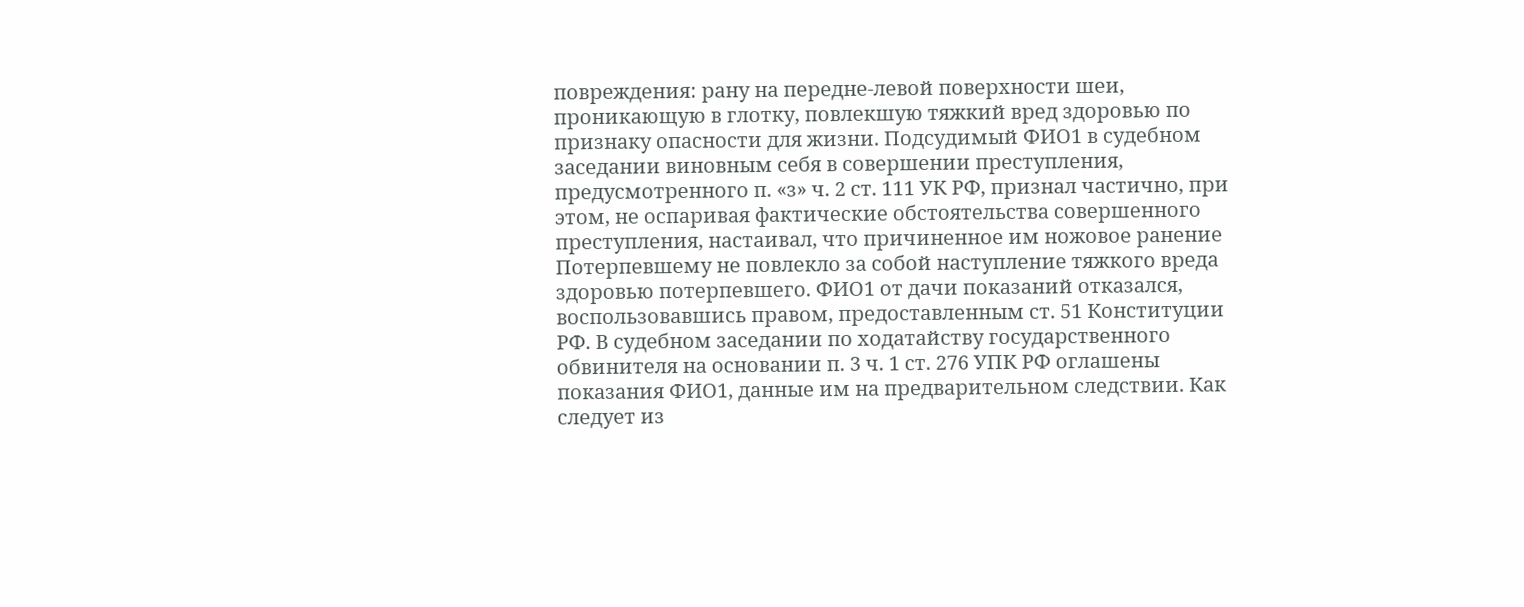повреждения: рану на передне-левой поверхности шеи, проникающую в глотку, повлекшую тяжкий вред здоровью по признаку опасности для жизни. Подсудимый ФИО1 в судебном заседании виновным себя в совершении преступления, предусмотренного п. «з» ч. 2 ст. 111 УК РФ, признал частично, при этом, не оспаривая фактические обстоятельства совершенного преступления, настаивал, что причиненное им ножовое ранение Потерпевшему не повлекло за собой наступление тяжкого вреда здоровью потерпевшего. ФИО1 от дачи показаний отказался, воспользовавшись правом, предоставленным ст. 51 Конституции РФ. В судебном заседании по ходатайству государственного обвинителя на основании п. 3 ч. 1 ст. 276 УПК РФ оглашены показания ФИО1, данные им на предварительном следствии. Как следует из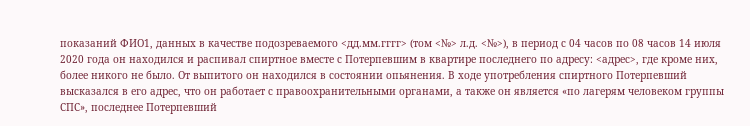показаний ФИО1, данных в качестве подозреваемого <дд.мм.гггг> (том <№> л.д. <№>), в период с 04 часов по 08 часов 14 июля 2020 года он находился и распивал спиртное вместе с Потерпевшим в квартире последнего по адресу: <адрес>, где кроме них, более никого не было. От выпитого он находился в состоянии опьянения. В ходе употребления спиртного Потерпевший высказался в его адрес, что он работает с правоохранительными органами, а также он является «по лагерям человеком группы СПС», последнее Потерпевший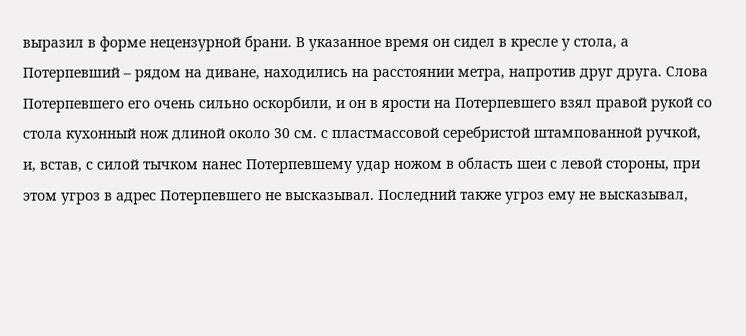выразил в форме нецензурной брани. В указанное время он сидел в кресле у стола, а Потерпевший – рядом на диване, находились на расстоянии метра, напротив друг друга. Слова Потерпевшего его очень сильно оскорбили, и он в ярости на Потерпевшего взял правой рукой со стола кухонный нож длиной около 30 см. с пластмассовой серебристой штампованной ручкой, и, встав, с силой тычком нанес Потерпевшему удар ножом в область шеи с левой стороны, при этом угроз в адрес Потерпевшего не высказывал. Последний также угроз ему не высказывал,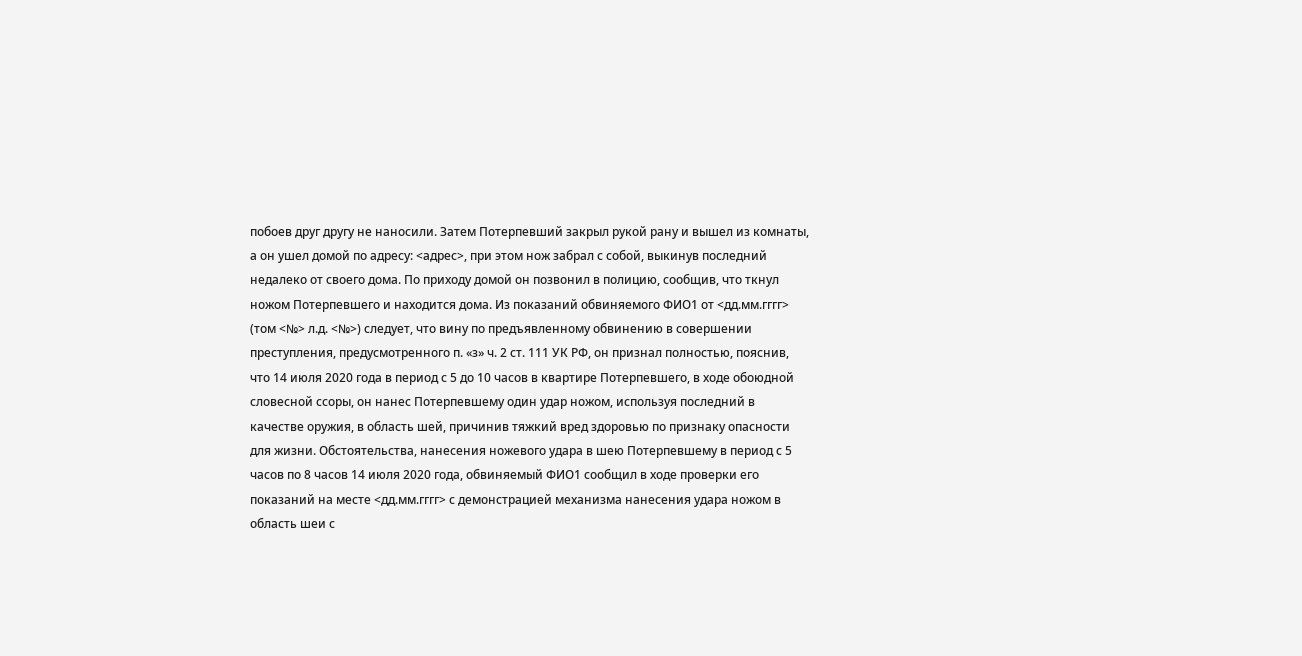побоев друг другу не наносили. Затем Потерпевший закрыл рукой рану и вышел из комнаты, а он ушел домой по адресу: <адрес>, при этом нож забрал с собой, выкинув последний недалеко от своего дома. По приходу домой он позвонил в полицию, сообщив, что ткнул ножом Потерпевшего и находится дома. Из показаний обвиняемого ФИО1 от <дд.мм.гггг> (том <№> л.д. <№>) следует, что вину по предъявленному обвинению в совершении преступления, предусмотренного п. «з» ч. 2 ст. 111 УК РФ, он признал полностью, пояснив, что 14 июля 2020 года в период с 5 до 10 часов в квартире Потерпевшего, в ходе обоюдной словесной ссоры, он нанес Потерпевшему один удар ножом, используя последний в качестве оружия, в область шей, причинив тяжкий вред здоровью по признаку опасности для жизни. Обстоятельства, нанесения ножевого удара в шею Потерпевшему в период с 5 часов по 8 часов 14 июля 2020 года, обвиняемый ФИО1 сообщил в ходе проверки его показаний на месте <дд.мм.гггг> с демонстрацией механизма нанесения удара ножом в область шеи с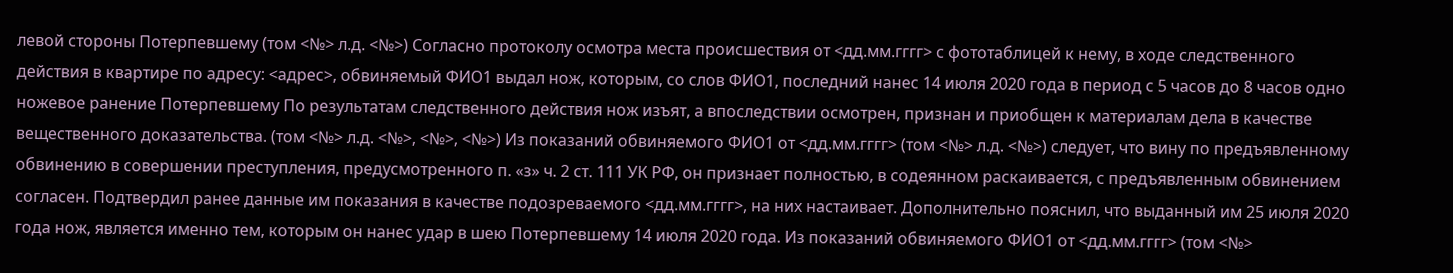левой стороны Потерпевшему (том <№> л.д. <№>) Согласно протоколу осмотра места происшествия от <дд.мм.гггг> с фототаблицей к нему, в ходе следственного действия в квартире по адресу: <адрес>, обвиняемый ФИО1 выдал нож, которым, со слов ФИО1, последний нанес 14 июля 2020 года в период с 5 часов до 8 часов одно ножевое ранение Потерпевшему По результатам следственного действия нож изъят, а впоследствии осмотрен, признан и приобщен к материалам дела в качестве вещественного доказательства. (том <№> л.д. <№>, <№>, <№>) Из показаний обвиняемого ФИО1 от <дд.мм.гггг> (том <№> л.д. <№>) следует, что вину по предъявленному обвинению в совершении преступления, предусмотренного п. «з» ч. 2 ст. 111 УК РФ, он признает полностью, в содеянном раскаивается, с предъявленным обвинением согласен. Подтвердил ранее данные им показания в качестве подозреваемого <дд.мм.гггг>, на них настаивает. Дополнительно пояснил, что выданный им 25 июля 2020 года нож, является именно тем, которым он нанес удар в шею Потерпевшему 14 июля 2020 года. Из показаний обвиняемого ФИО1 от <дд.мм.гггг> (том <№>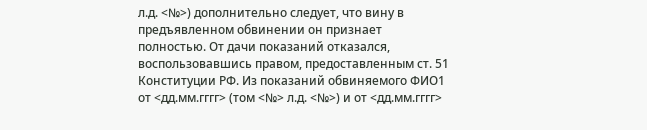л.д. <№>) дополнительно следует, что вину в предъявленном обвинении он признает полностью. От дачи показаний отказался, воспользовавшись правом, предоставленным ст. 51 Конституции РФ. Из показаний обвиняемого ФИО1 от <дд.мм.гггг> (том <№> л.д. <№>) и от <дд.мм.гггг>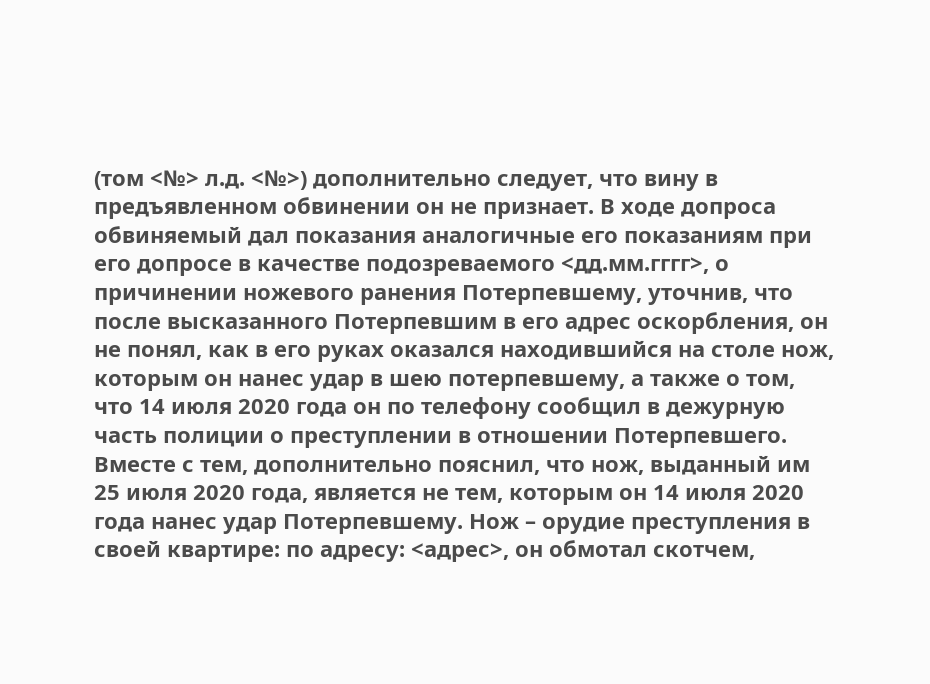(том <№> л.д. <№>) дополнительно следует, что вину в предъявленном обвинении он не признает. В ходе допроса обвиняемый дал показания аналогичные его показаниям при его допросе в качестве подозреваемого <дд.мм.гггг>, о причинении ножевого ранения Потерпевшему, уточнив, что после высказанного Потерпевшим в его адрес оскорбления, он не понял, как в его руках оказался находившийся на столе нож, которым он нанес удар в шею потерпевшему, а также о том, что 14 июля 2020 года он по телефону сообщил в дежурную часть полиции о преступлении в отношении Потерпевшего. Вместе с тем, дополнительно пояснил, что нож, выданный им 25 июля 2020 года, является не тем, которым он 14 июля 2020 года нанес удар Потерпевшему. Нож – орудие преступления в своей квартире: по адресу: <адрес>, он обмотал скотчем,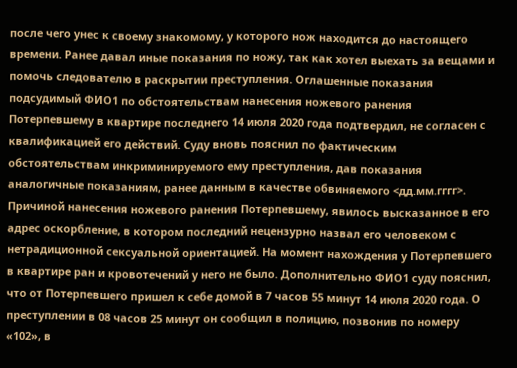после чего унес к своему знакомому, у которого нож находится до настоящего времени. Ранее давал иные показания по ножу, так как хотел выехать за вещами и помочь следователю в раскрытии преступления. Оглашенные показания подсудимый ФИО1 по обстоятельствам нанесения ножевого ранения Потерпевшему в квартире последнего 14 июля 2020 года подтвердил, не согласен с квалификацией его действий. Суду вновь пояснил по фактическим обстоятельствам инкриминируемого ему преступления, дав показания аналогичные показаниям, ранее данным в качестве обвиняемого <дд.мм.гггг>. Причиной нанесения ножевого ранения Потерпевшему, явилось высказанное в его адрес оскорбление, в котором последний нецензурно назвал его человеком с нетрадиционной сексуальной ориентацией. На момент нахождения у Потерпевшего в квартире ран и кровотечений у него не было. Дополнительно ФИО1 суду пояснил, что от Потерпевшего пришел к себе домой в 7 часов 55 минут 14 июля 2020 года. О преступлении в 08 часов 25 минут он сообщил в полицию, позвонив по номеру «102», в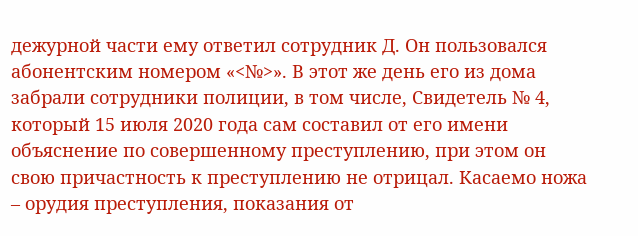дежурной части ему ответил сотрудник Д. Он пользовался абонентским номером «<№>». В этот же день его из дома забрали сотрудники полиции, в том числе, Свидетель № 4, который 15 июля 2020 года сам составил от его имени объяснение по совершенному преступлению, при этом он свою причастность к преступлению не отрицал. Касаемо ножа – орудия преступления, показания от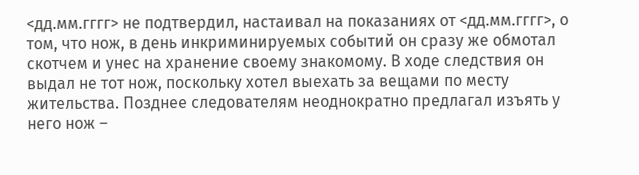<дд.мм.гггг> не подтвердил, настаивал на показаниях от <дд.мм.гггг>, о том, что нож, в день инкриминируемых событий он сразу же обмотал скотчем и унес на хранение своему знакомому. В ходе следствия он выдал не тот нож, поскольку хотел выехать за вещами по месту жительства. Позднее следователям неоднократно предлагал изъять у него нож –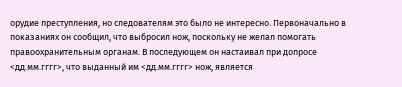орудие преступления, но следователям это было не интересно. Первоначально в показаниях он сообщил, что выбросил нож, поскольку не желал помогать правоохранительным органам. В последующем он настаивал при допросе <дд.мм.гггг>, что выданный им <дд.мм.гггг> нож, является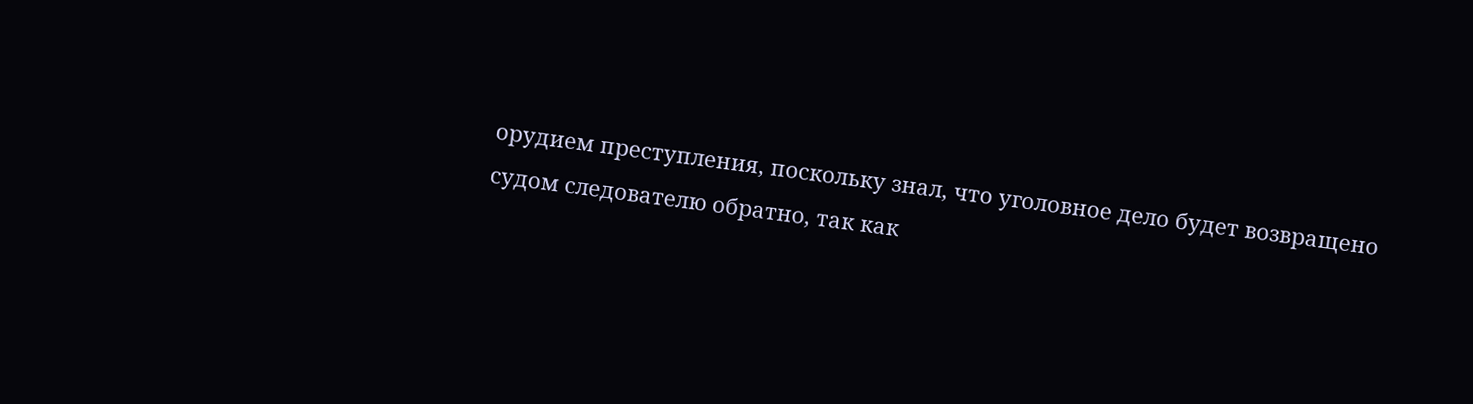орудием преступления, поскольку знал, что уголовное дело будет возвращено судом следователю обратно, так как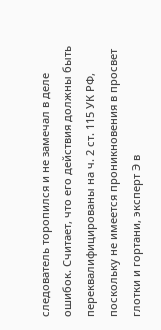следователь торопился и не замечал в деле ошибок. Считает, что его действия должны быть переквалифицированы на ч. 2 ст. 115 УК РФ, поскольку не имеется проникновения в просвет глотки и гортани, эксперт Э в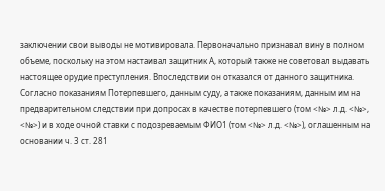заключении свои выводы не мотивировала. Первоначально признавал вину в полном объеме, поскольку на этом настаивал защитник А, который также не советовал выдавать настоящее орудие преступления. Впоследствии он отказался от данного защитника. Согласно показаниям Потерпевшего, данным суду, а также показаниям, данным им на предварительном следствии при допросах в качестве потерпевшего (том <№> л.д. <№>, <№>) и в ходе очной ставки с подозреваемым ФИО1 (том <№> л.д. <№>), оглашенным на основании ч. 3 ст. 281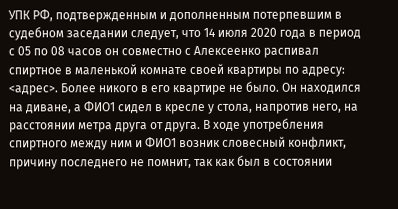УПК РФ, подтвержденным и дополненным потерпевшим в судебном заседании следует, что 14 июля 2020 года в период с 05 по 08 часов он совместно с Алексеенко распивал спиртное в маленькой комнате своей квартиры по адресу: <адрес>. Более никого в его квартире не было. Он находился на диване, а ФИО1 сидел в кресле у стола, напротив него, на расстоянии метра друга от друга. В ходе употребления спиртного между ним и ФИО1 возник словесный конфликт, причину последнего не помнит, так как был в состоянии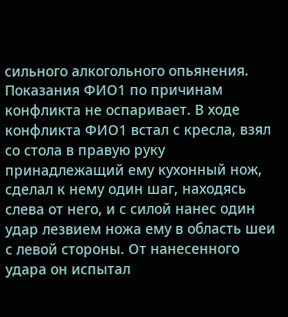сильного алкогольного опьянения. Показания ФИО1 по причинам конфликта не оспаривает. В ходе конфликта ФИО1 встал с кресла, взял со стола в правую руку принадлежащий ему кухонный нож, сделал к нему один шаг, находясь слева от него, и с силой нанес один удар лезвием ножа ему в область шеи с левой стороны. От нанесенного удара он испытал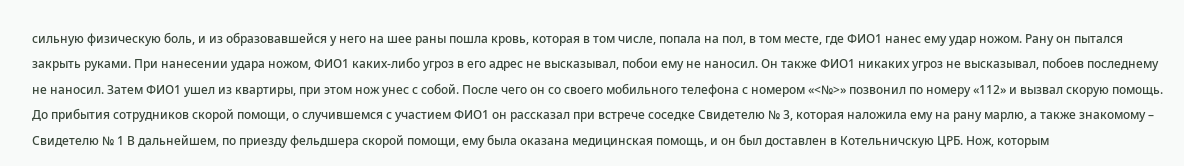сильную физическую боль, и из образовавшейся у него на шее раны пошла кровь, которая в том числе, попала на пол, в том месте, где ФИО1 нанес ему удар ножом. Рану он пытался закрыть руками. При нанесении удара ножом, ФИО1 каких-либо угроз в его адрес не высказывал, побои ему не наносил. Он также ФИО1 никаких угроз не высказывал, побоев последнему не наносил. Затем ФИО1 ушел из квартиры, при этом нож унес с собой. После чего он со своего мобильного телефона с номером «<№>» позвонил по номеру «112» и вызвал скорую помощь. До прибытия сотрудников скорой помощи, о случившемся с участием ФИО1 он рассказал при встрече соседке Свидетелю № 3, которая наложила ему на рану марлю, а также знакомому – Свидетелю № 1 В дальнейшем, по приезду фельдшера скорой помощи, ему была оказана медицинская помощь, и он был доставлен в Котельничскую ЦРБ. Нож, которым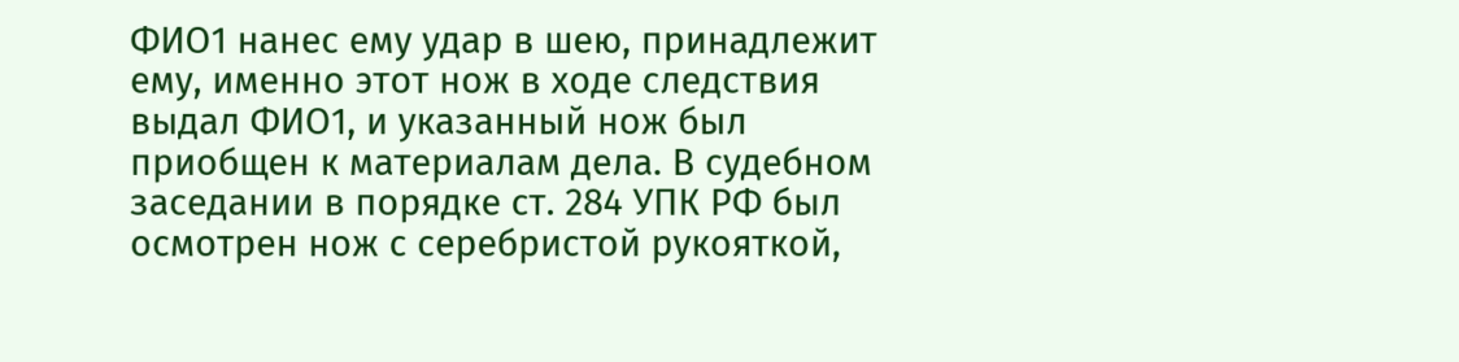ФИО1 нанес ему удар в шею, принадлежит ему, именно этот нож в ходе следствия выдал ФИО1, и указанный нож был приобщен к материалам дела. В судебном заседании в порядке ст. 284 УПК РФ был осмотрен нож с серебристой рукояткой,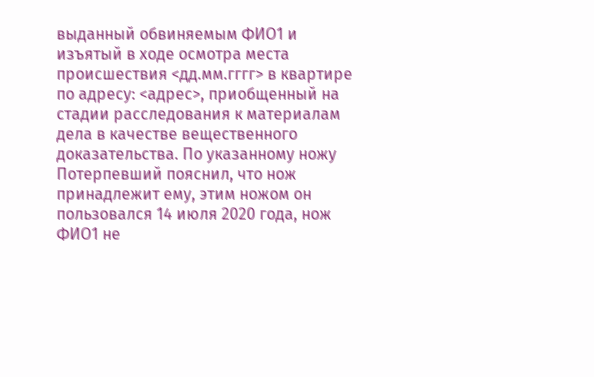выданный обвиняемым ФИО1 и изъятый в ходе осмотра места происшествия <дд.мм.гггг> в квартире по адресу: <адрес>, приобщенный на стадии расследования к материалам дела в качестве вещественного доказательства. По указанному ножу Потерпевший пояснил, что нож принадлежит ему, этим ножом он пользовался 14 июля 2020 года, нож ФИО1 не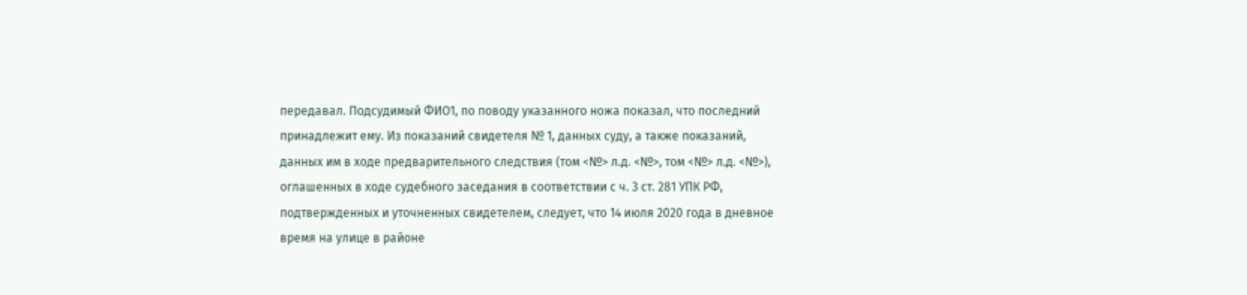передавал. Подсудимый ФИО1, по поводу указанного ножа показал, что последний принадлежит ему. Из показаний свидетеля № 1, данных суду, а также показаний, данных им в ходе предварительного следствия (том <№> л.д. <№>, том <№> л.д. <№>), оглашенных в ходе судебного заседания в соответствии с ч. 3 ст. 281 УПК РФ, подтвержденных и уточненных свидетелем, следует, что 14 июля 2020 года в дневное время на улице в районе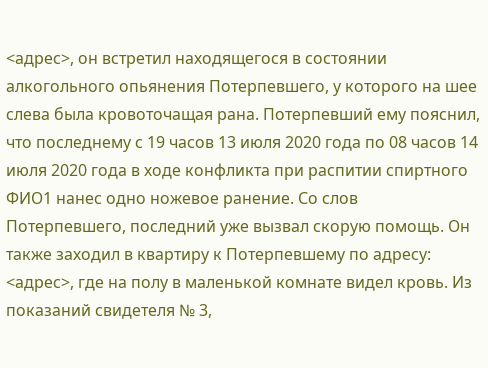<адрес>, он встретил находящегося в состоянии алкогольного опьянения Потерпевшего, у которого на шее слева была кровоточащая рана. Потерпевший ему пояснил, что последнему с 19 часов 13 июля 2020 года по 08 часов 14 июля 2020 года в ходе конфликта при распитии спиртного ФИО1 нанес одно ножевое ранение. Со слов Потерпевшего, последний уже вызвал скорую помощь. Он также заходил в квартиру к Потерпевшему по адресу: <адрес>, где на полу в маленькой комнате видел кровь. Из показаний свидетеля № 3,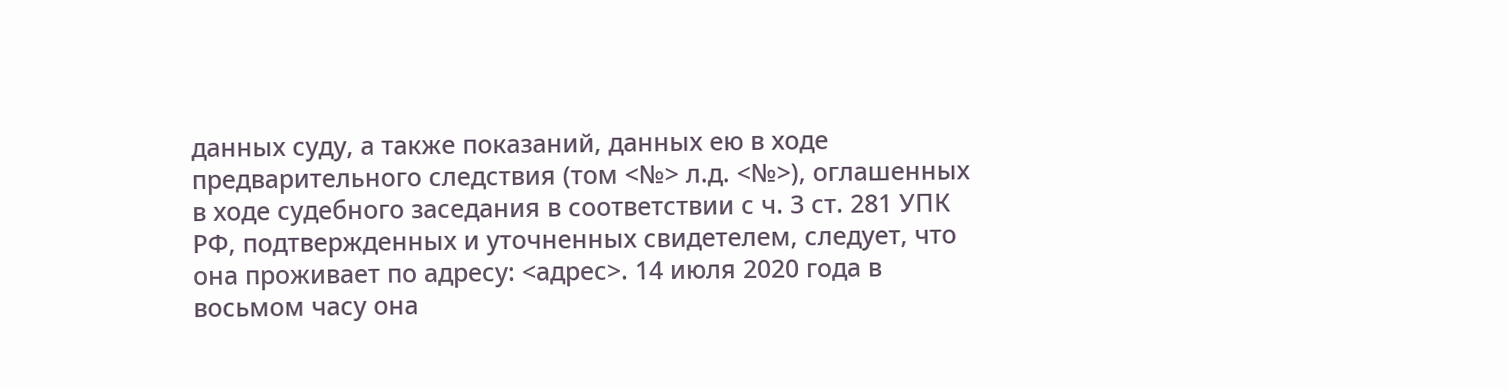данных суду, а также показаний, данных ею в ходе предварительного следствия (том <№> л.д. <№>), оглашенных в ходе судебного заседания в соответствии с ч. 3 ст. 281 УПК РФ, подтвержденных и уточненных свидетелем, следует, что она проживает по адресу: <адрес>. 14 июля 2020 года в восьмом часу она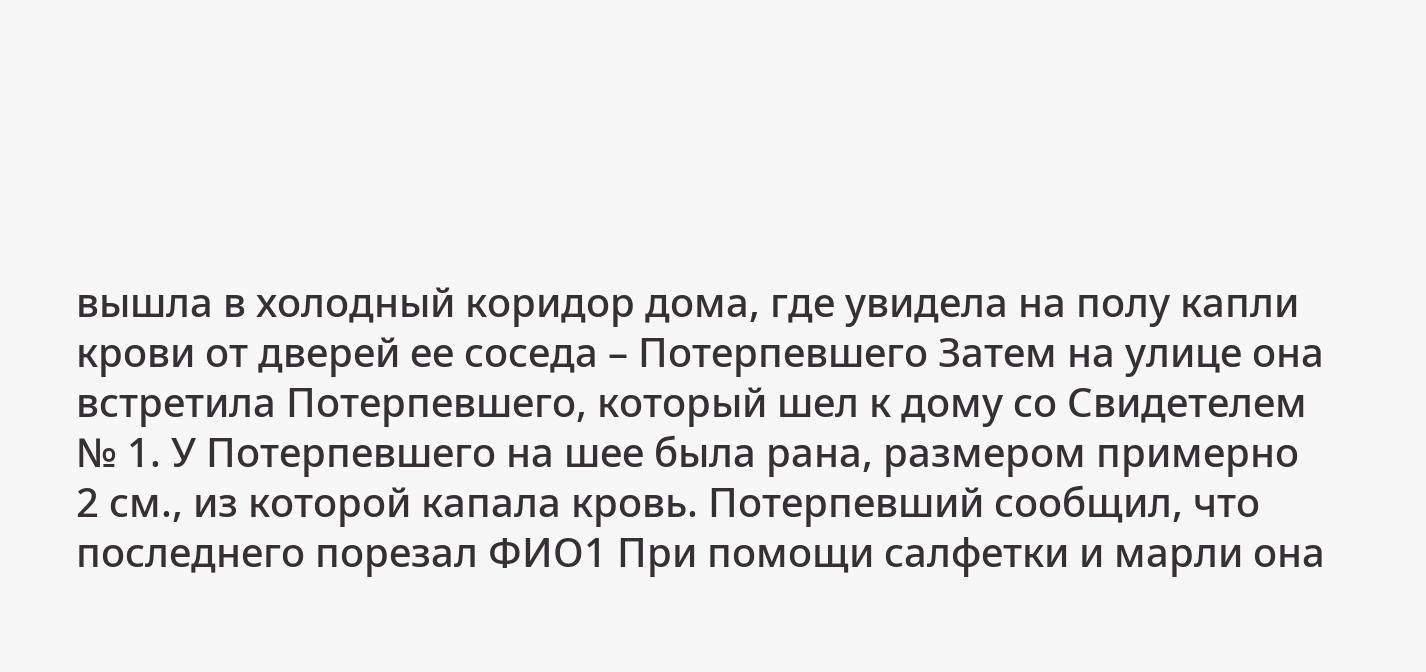вышла в холодный коридор дома, где увидела на полу капли крови от дверей ее соседа – Потерпевшего Затем на улице она встретила Потерпевшего, который шел к дому со Свидетелем № 1. У Потерпевшего на шее была рана, размером примерно 2 см., из которой капала кровь. Потерпевший сообщил, что последнего порезал ФИО1 При помощи салфетки и марли она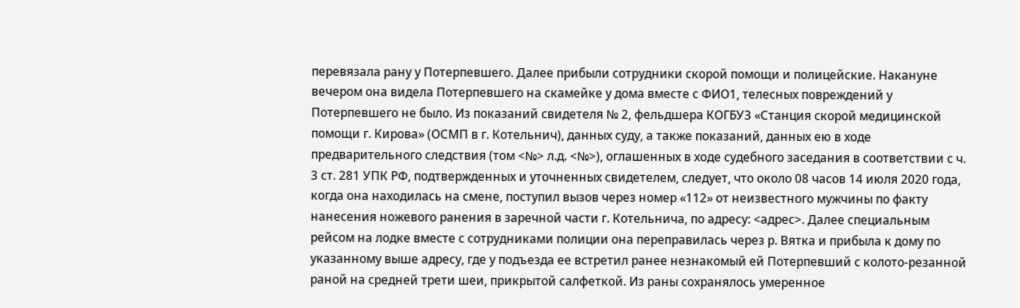перевязала рану у Потерпевшего. Далее прибыли сотрудники скорой помощи и полицейские. Накануне вечером она видела Потерпевшего на скамейке у дома вместе с ФИО1, телесных повреждений у Потерпевшего не было. Из показаний свидетеля № 2, фельдшера КОГБУЗ «Станция скорой медицинской помощи г. Кирова» (ОСМП в г. Котельнич), данных суду, а также показаний, данных ею в ходе предварительного следствия (том <№> л.д. <№>), оглашенных в ходе судебного заседания в соответствии с ч. 3 ст. 281 УПК РФ, подтвержденных и уточненных свидетелем, следует, что около 08 часов 14 июля 2020 года, когда она находилась на смене, поступил вызов через номер «112» от неизвестного мужчины по факту нанесения ножевого ранения в заречной части г. Котельнича, по адресу: <адрес>. Далее специальным рейсом на лодке вместе с сотрудниками полиции она переправилась через р. Вятка и прибыла к дому по указанному выше адресу, где у подъезда ее встретил ранее незнакомый ей Потерпевший с колото-резанной раной на средней трети шеи, прикрытой салфеткой. Из раны сохранялось умеренное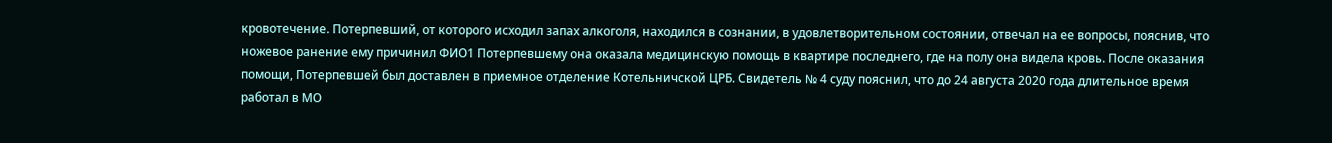кровотечение. Потерпевший, от которого исходил запах алкоголя, находился в сознании, в удовлетворительном состоянии, отвечал на ее вопросы, пояснив, что ножевое ранение ему причинил ФИО1 Потерпевшему она оказала медицинскую помощь в квартире последнего, где на полу она видела кровь. После оказания помощи, Потерпевшей был доставлен в приемное отделение Котельничской ЦРБ. Свидетель № 4 суду пояснил, что до 24 августа 2020 года длительное время работал в МО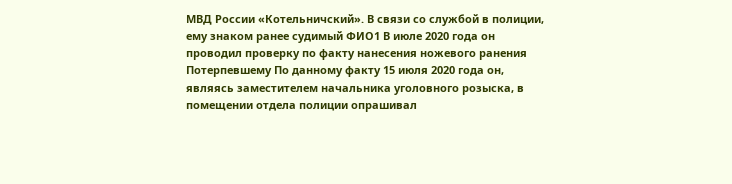МВД России «Котельничский». В связи со службой в полиции, ему знаком ранее судимый ФИО1 В июле 2020 года он проводил проверку по факту нанесения ножевого ранения Потерпевшему По данному факту 15 июля 2020 года он, являясь заместителем начальника уголовного розыска, в помещении отдела полиции опрашивал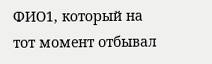ФИО1, который на тот момент отбывал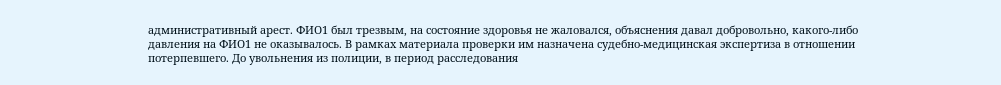административный арест. ФИО1 был трезвым, на состояние здоровья не жаловался, объяснения давал добровольно, какого-либо давления на ФИО1 не оказывалось. В рамках материала проверки им назначена судебно-медицинская экспертиза в отношении потерпевшего. До увольнения из полиции, в период расследования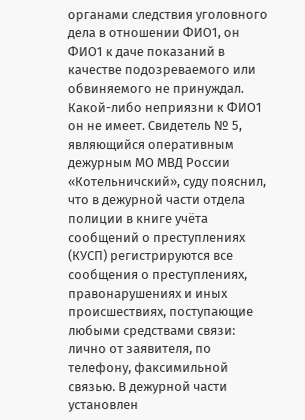органами следствия уголовного дела в отношении ФИО1, он ФИО1 к даче показаний в качестве подозреваемого или обвиняемого не принуждал. Какой-либо неприязни к ФИО1 он не имеет. Свидетель № 5, являющийся оперативным дежурным МО МВД России «Котельничский», суду пояснил, что в дежурной части отдела полиции в книге учёта сообщений о преступлениях (КУСП) регистрируются все сообщения о преступлениях, правонарушениях и иных происшествиях, поступающие любыми средствами связи: лично от заявителя, по телефону, факсимильной связью. В дежурной части установлен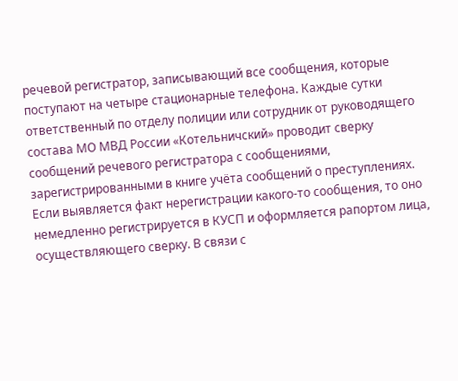речевой регистратор, записывающий все сообщения, которые поступают на четыре стационарные телефона. Каждые сутки ответственный по отделу полиции или сотрудник от руководящего состава МО МВД России «Котельничский» проводит сверку сообщений речевого регистратора с сообщениями, зарегистрированными в книге учёта сообщений о преступлениях. Если выявляется факт нерегистрации какого-то сообщения, то оно немедленно регистрируется в КУСП и оформляется рапортом лица, осуществляющего сверку. В связи с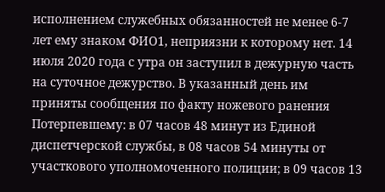исполнением служебных обязанностей не менее 6-7 лет ему знаком ФИО1, неприязни к которому нет. 14 июля 2020 года с утра он заступил в дежурную часть на суточное дежурство. В указанный день им приняты сообщения по факту ножевого ранения Потерпевшему: в 07 часов 48 минут из Единой диспетчерской службы, в 08 часов 54 минуты от участкового уполномоченного полиции; в 09 часов 13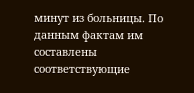минут из больницы. По данным фактам им составлены соответствующие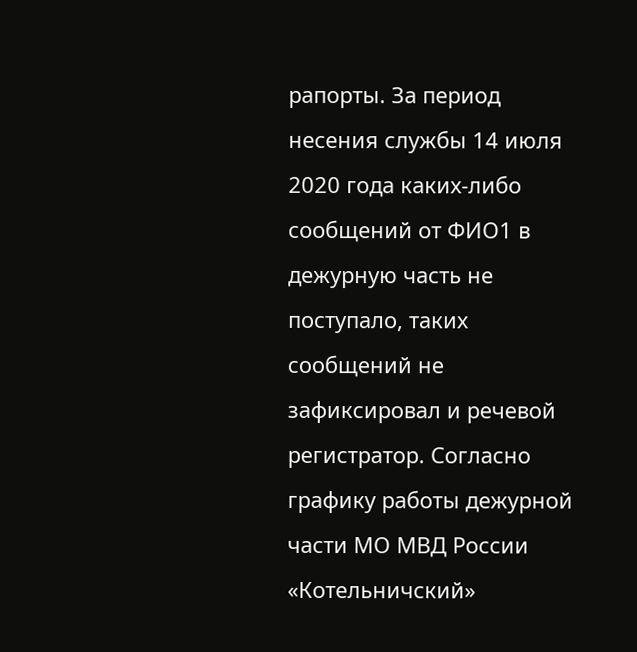рапорты. За период несения службы 14 июля 2020 года каких-либо сообщений от ФИО1 в дежурную часть не поступало, таких сообщений не зафиксировал и речевой регистратор. Согласно графику работы дежурной части МО МВД России «Котельничский»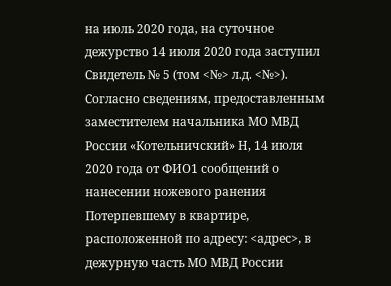на июль 2020 года, на суточное дежурство 14 июля 2020 года заступил Свидетель № 5 (том <№> л.д. <№>). Согласно сведениям, предоставленным заместителем начальника МО МВД России «Котельничский» Н, 14 июля 2020 года от ФИО1 сообщений о нанесении ножевого ранения Потерпевшему в квартире, расположенной по адресу: <адрес>, в дежурную часть МО МВД России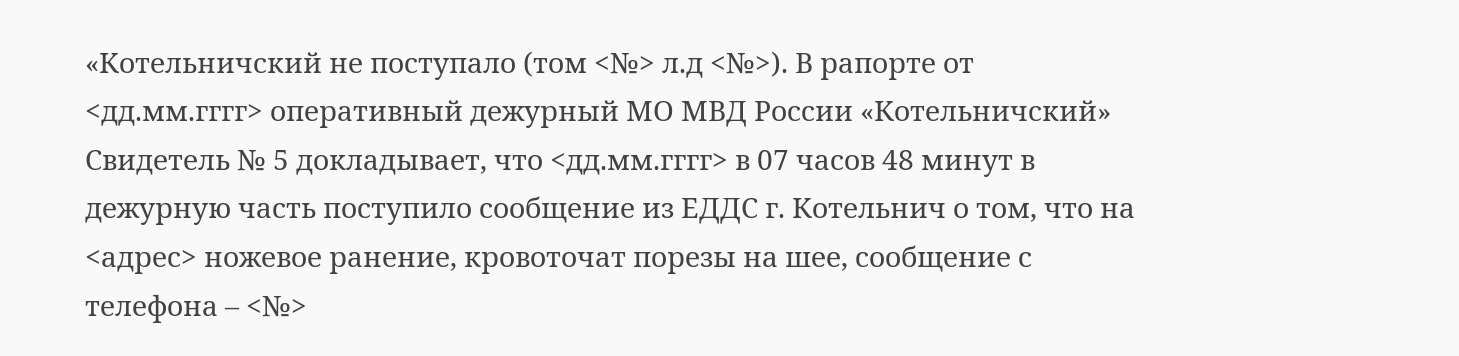«Котельничский не поступало (том <№> л.д <№>). В рапорте от <дд.мм.гггг> оперативный дежурный МО МВД России «Котельничский» Свидетель № 5 докладывает, что <дд.мм.гггг> в 07 часов 48 минут в дежурную часть поступило сообщение из ЕДДС г. Котельнич о том, что на <адрес> ножевое ранение, кровоточат порезы на шее, сообщение с телефона – <№>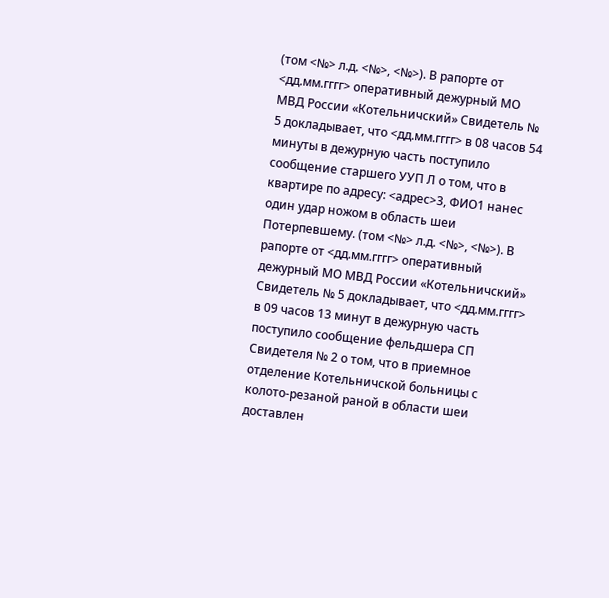(том <№> л.д. <№>, <№>). В рапорте от <дд.мм.гггг> оперативный дежурный МО МВД России «Котельничский» Свидетель № 5 докладывает, что <дд.мм.гггг> в 08 часов 54 минуты в дежурную часть поступило сообщение старшего УУП Л о том, что в квартире по адресу: <адрес>3, ФИО1 нанес один удар ножом в область шеи Потерпевшему. (том <№> л.д. <№>, <№>). В рапорте от <дд.мм.гггг> оперативный дежурный МО МВД России «Котельничский» Свидетель № 5 докладывает, что <дд.мм.гггг> в 09 часов 13 минут в дежурную часть поступило сообщение фельдшера СП Свидетеля № 2 о том, что в приемное отделение Котельничской больницы с колото-резаной раной в области шеи доставлен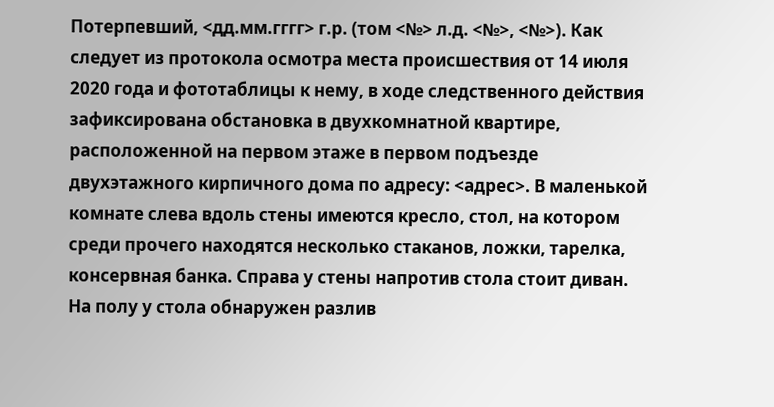Потерпевший, <дд.мм.гггг> г.р. (том <№> л.д. <№>, <№>). Как следует из протокола осмотра места происшествия от 14 июля 2020 года и фототаблицы к нему, в ходе следственного действия зафиксирована обстановка в двухкомнатной квартире, расположенной на первом этаже в первом подъезде двухэтажного кирпичного дома по адресу: <адрес>. В маленькой комнате слева вдоль стены имеются кресло, стол, на котором среди прочего находятся несколько стаканов, ложки, тарелка, консервная банка. Справа у стены напротив стола стоит диван. На полу у стола обнаружен разлив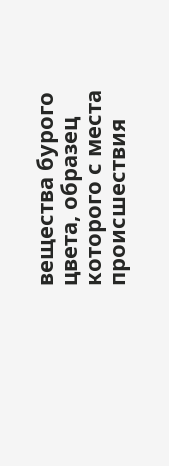вещества бурого цвета, образец которого с места происшествия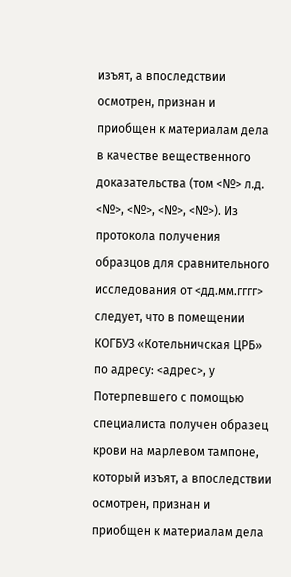изъят, а впоследствии осмотрен, признан и приобщен к материалам дела в качестве вещественного доказательства (том <№> л.д. <№>, <№>, <№>, <№>). Из протокола получения образцов для сравнительного исследования от <дд.мм.гггг> следует, что в помещении КОГБУЗ «Котельничская ЦРБ» по адресу: <адрес>, у Потерпевшего с помощью специалиста получен образец крови на марлевом тампоне, который изъят, а впоследствии осмотрен, признан и приобщен к материалам дела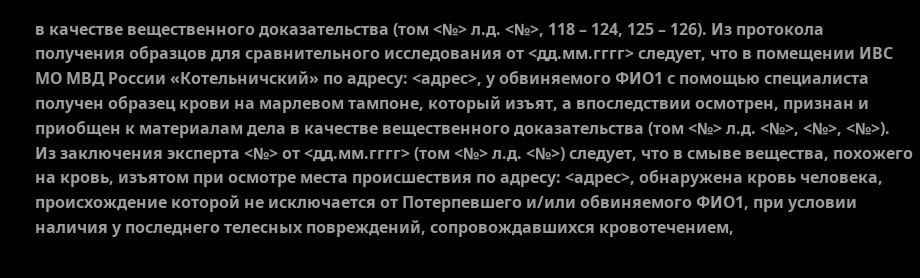в качестве вещественного доказательства (том <№> л.д. <№>, 118 – 124, 125 – 126). Из протокола получения образцов для сравнительного исследования от <дд.мм.гггг> следует, что в помещении ИВС МО МВД России «Котельничский» по адресу: <адрес>, у обвиняемого ФИО1 с помощью специалиста получен образец крови на марлевом тампоне, который изъят, а впоследствии осмотрен, признан и приобщен к материалам дела в качестве вещественного доказательства (том <№> л.д. <№>, <№>, <№>). Из заключения эксперта <№> от <дд.мм.гггг> (том <№> л.д. <№>) следует, что в смыве вещества, похожего на кровь, изъятом при осмотре места происшествия по адресу: <адрес>, обнаружена кровь человека, происхождение которой не исключается от Потерпевшего и/или обвиняемого ФИО1, при условии наличия у последнего телесных повреждений, сопровождавшихся кровотечением,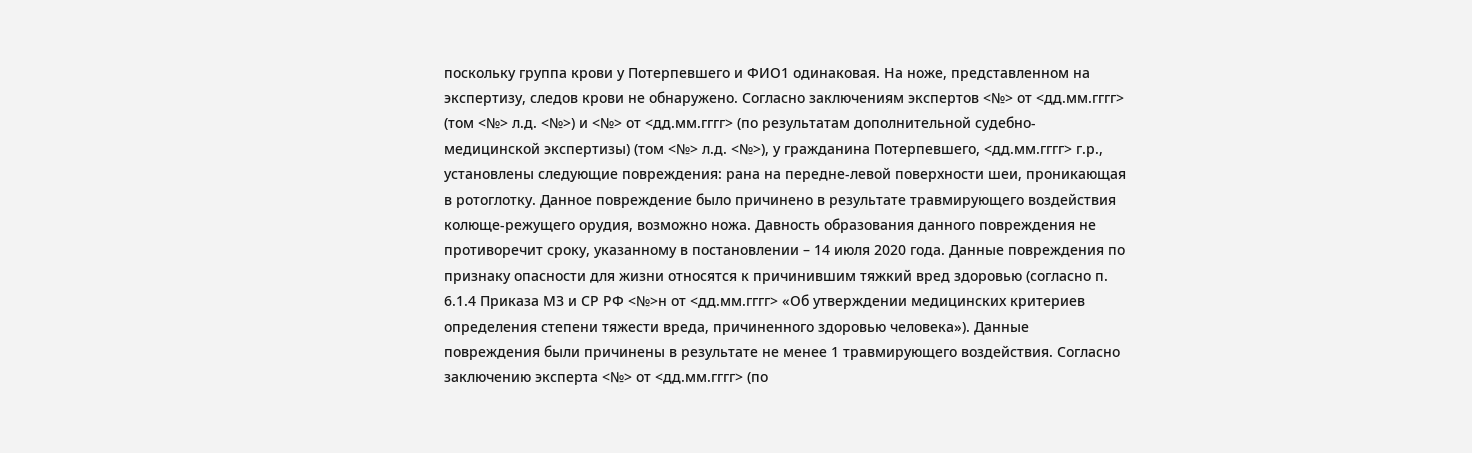поскольку группа крови у Потерпевшего и ФИО1 одинаковая. На ноже, представленном на экспертизу, следов крови не обнаружено. Согласно заключениям экспертов <№> от <дд.мм.гггг> (том <№> л.д. <№>) и <№> от <дд.мм.гггг> (по результатам дополнительной судебно-медицинской экспертизы) (том <№> л.д. <№>), у гражданина Потерпевшего, <дд.мм.гггг> г.р., установлены следующие повреждения: рана на передне-левой поверхности шеи, проникающая в ротоглотку. Данное повреждение было причинено в результате травмирующего воздействия колюще-режущего орудия, возможно ножа. Давность образования данного повреждения не противоречит сроку, указанному в постановлении – 14 июля 2020 года. Данные повреждения по признаку опасности для жизни относятся к причинившим тяжкий вред здоровью (согласно п. 6.1.4 Приказа МЗ и СР РФ <№>н от <дд.мм.гггг> «Об утверждении медицинских критериев определения степени тяжести вреда, причиненного здоровью человека»). Данные повреждения были причинены в результате не менее 1 травмирующего воздействия. Согласно заключению эксперта <№> от <дд.мм.гггг> (по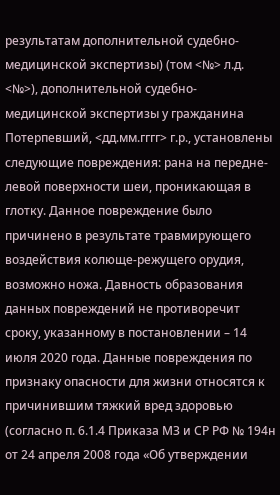результатам дополнительной судебно-медицинской экспертизы) (том <№> л.д. <№>), дополнительной судебно-медицинской экспертизы у гражданина Потерпевший, <дд.мм.гггг> г.р., установлены следующие повреждения: рана на передне-левой поверхности шеи, проникающая в глотку. Данное повреждение было причинено в результате травмирующего воздействия колюще-режущего орудия, возможно ножа. Давность образования данных повреждений не противоречит сроку, указанному в постановлении – 14 июля 2020 года. Данные повреждения по признаку опасности для жизни относятся к причинившим тяжкий вред здоровью (согласно п. 6.1.4 Приказа МЗ и СР РФ № 194н от 24 апреля 2008 года «Об утверждении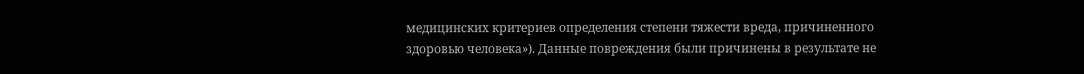медицинских критериев определения степени тяжести вреда, причиненного здоровью человека»). Данные повреждения были причинены в результате не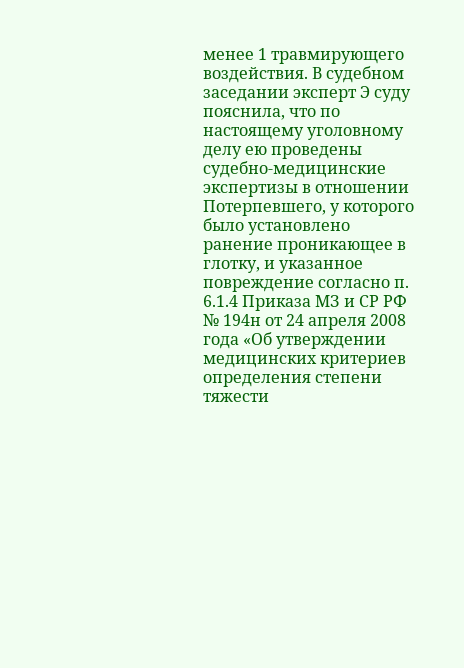менее 1 травмирующего воздействия. В судебном заседании эксперт Э суду пояснила, что по настоящему уголовному делу ею проведены судебно-медицинские экспертизы в отношении Потерпевшего, у которого было установлено ранение проникающее в глотку, и указанное повреждение согласно п. 6.1.4 Приказа МЗ и СР РФ № 194н от 24 апреля 2008 года «Об утверждении медицинских критериев определения степени тяжести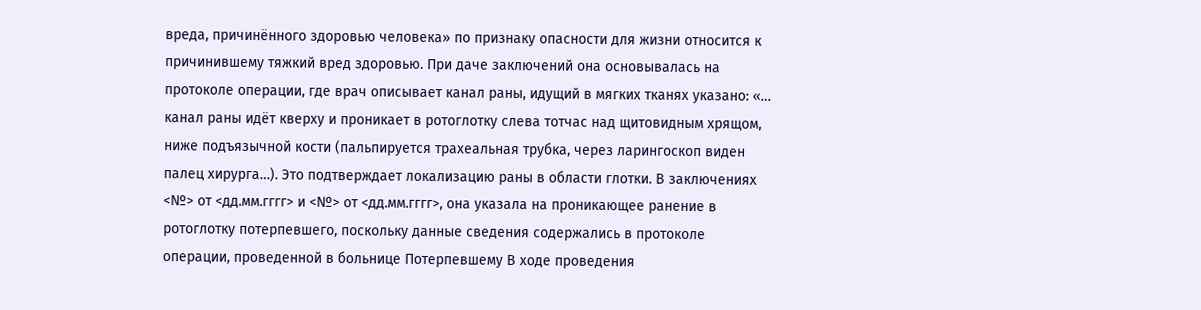вреда, причинённого здоровью человека» по признаку опасности для жизни относится к причинившему тяжкий вред здоровью. При даче заключений она основывалась на протоколе операции, где врач описывает канал раны, идущий в мягких тканях указано: «… канал раны идёт кверху и проникает в ротоглотку слева тотчас над щитовидным хрящом, ниже подъязычной кости (пальпируется трахеальная трубка, через ларингоскоп виден палец хирурга…). Это подтверждает локализацию раны в области глотки. В заключениях <№> от <дд.мм.гггг> и <№> от <дд.мм.гггг>, она указала на проникающее ранение в ротоглотку потерпевшего, поскольку данные сведения содержались в протоколе операции, проведенной в больнице Потерпевшему В ходе проведения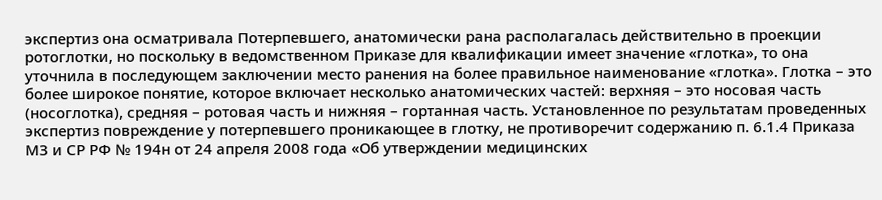экспертиз она осматривала Потерпевшего, анатомически рана располагалась действительно в проекции ротоглотки, но поскольку в ведомственном Приказе для квалификации имеет значение «глотка», то она уточнила в последующем заключении место ранения на более правильное наименование «глотка». Глотка – это более широкое понятие, которое включает несколько анатомических частей: верхняя – это носовая часть (носоглотка), средняя – ротовая часть и нижняя – гортанная часть. Установленное по результатам проведенных экспертиз повреждение у потерпевшего проникающее в глотку, не противоречит содержанию п. 6.1.4 Приказа МЗ и СР РФ № 194н от 24 апреля 2008 года «Об утверждении медицинских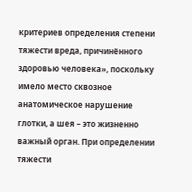критериев определения степени тяжести вреда, причинённого здоровью человека», поскольку имело место сквозное анатомическое нарушение глотки, а шея – это жизненно важный орган. При определении тяжести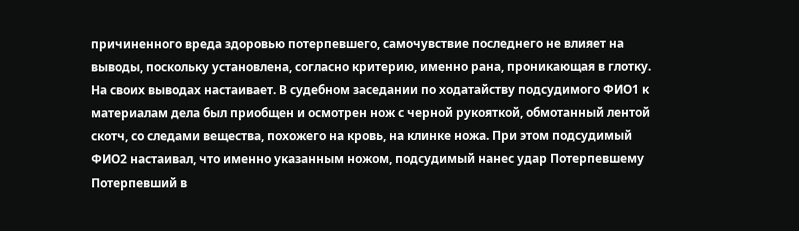причиненного вреда здоровью потерпевшего, самочувствие последнего не влияет на выводы, поскольку установлена, согласно критерию, именно рана, проникающая в глотку. На своих выводах настаивает. В судебном заседании по ходатайству подсудимого ФИО1 к материалам дела был приобщен и осмотрен нож с черной рукояткой, обмотанный лентой скотч, со следами вещества, похожего на кровь, на клинке ножа. При этом подсудимый ФИО2 настаивал, что именно указанным ножом, подсудимый нанес удар Потерпевшему Потерпевший в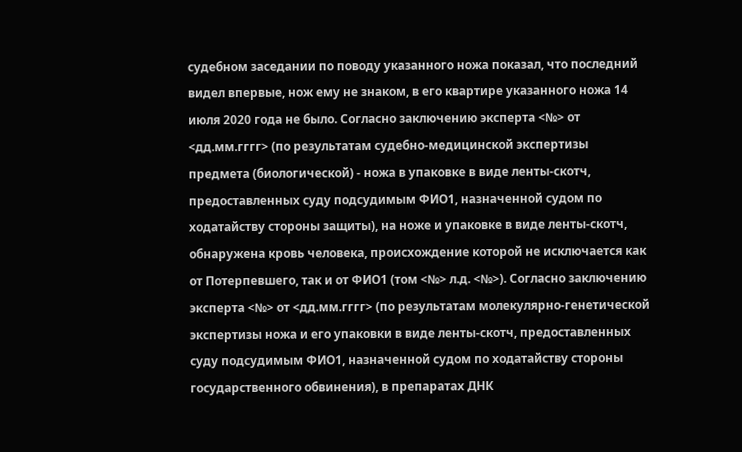судебном заседании по поводу указанного ножа показал, что последний видел впервые, нож ему не знаком, в его квартире указанного ножа 14 июля 2020 года не было. Согласно заключению эксперта <№> от <дд.мм.гггг> (по результатам судебно-медицинской экспертизы предмета (биологической) - ножа в упаковке в виде ленты-скотч, предоставленных суду подсудимым ФИО1, назначенной судом по ходатайству стороны защиты), на ноже и упаковке в виде ленты-скотч, обнаружена кровь человека, происхождение которой не исключается как от Потерпевшего, так и от ФИО1 (том <№> л.д. <№>). Согласно заключению эксперта <№> от <дд.мм.гггг> (по результатам молекулярно-генетической экспертизы ножа и его упаковки в виде ленты-скотч, предоставленных суду подсудимым ФИО1, назначенной судом по ходатайству стороны государственного обвинения), в препаратах ДНК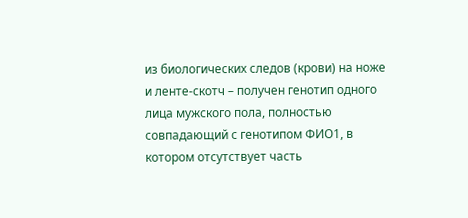из биологических следов (крови) на ноже и ленте-скотч – получен генотип одного лица мужского пола, полностью совпадающий с генотипом ФИО1, в котором отсутствует часть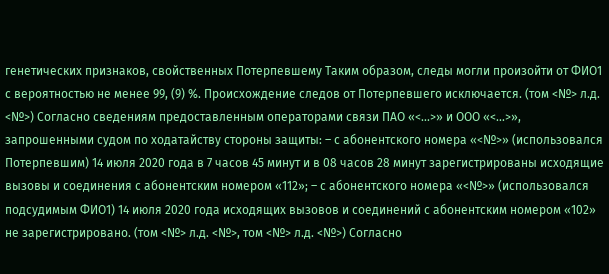генетических признаков, свойственных Потерпевшему Таким образом, следы могли произойти от ФИО1 с вероятностью не менее 99, (9) %. Происхождение следов от Потерпевшего исключается. (том <№> л.д. <№>) Согласно сведениям предоставленным операторами связи ПАО «<...>» и ООО «<...>», запрошенными судом по ходатайству стороны защиты: – с абонентского номера «<№>» (использовался Потерпевшим) 14 июля 2020 года в 7 часов 45 минут и в 08 часов 28 минут зарегистрированы исходящие вызовы и соединения с абонентским номером «112»; – с абонентского номера «<№>» (использовался подсудимым ФИО1) 14 июля 2020 года исходящих вызовов и соединений с абонентским номером «102» не зарегистрировано. (том <№> л.д. <№>, том <№> л.д. <№>) Согласно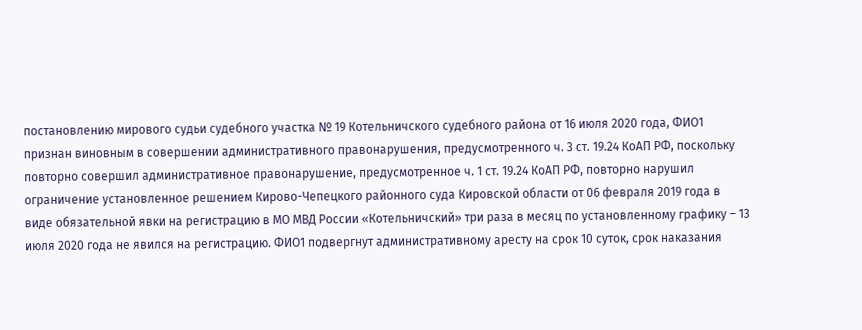постановлению мирового судьи судебного участка № 19 Котельничского судебного района от 16 июля 2020 года, ФИО1 признан виновным в совершении административного правонарушения, предусмотренного ч. 3 ст. 19.24 КоАП РФ, поскольку повторно совершил административное правонарушение, предусмотренное ч. 1 ст. 19.24 КоАП РФ, повторно нарушил ограничение установленное решением Кирово-Чепецкого районного суда Кировской области от 06 февраля 2019 года в виде обязательной явки на регистрацию в МО МВД России «Котельничский» три раза в месяц по установленному графику – 13 июля 2020 года не явился на регистрацию. ФИО1 подвергнут административному аресту на срок 10 суток, срок наказания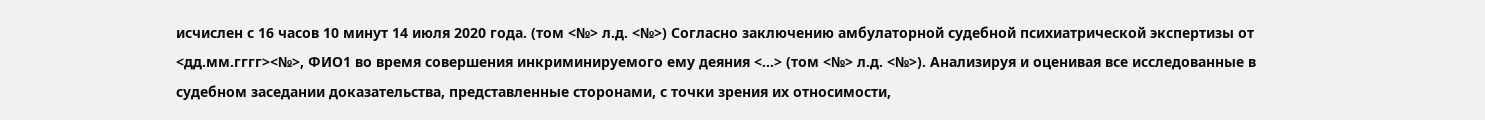исчислен с 16 часов 10 минут 14 июля 2020 года. (том <№> л.д. <№>) Согласно заключению амбулаторной судебной психиатрической экспертизы от <дд.мм.гггг><№>, ФИО1 во время совершения инкриминируемого ему деяния <...> (том <№> л.д. <№>). Анализируя и оценивая все исследованные в судебном заседании доказательства, представленные сторонами, с точки зрения их относимости,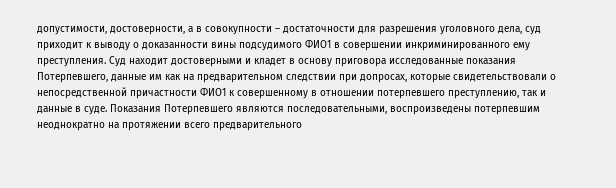допустимости, достоверности, а в совокупности – достаточности для разрешения уголовного дела, суд приходит к выводу о доказанности вины подсудимого ФИО1 в совершении инкриминированного ему преступления. Суд находит достоверными и кладет в основу приговора исследованные показания Потерпевшего, данные им как на предварительном следствии при допросах, которые свидетельствовали о непосредственной причастности ФИО1 к совершенному в отношении потерпевшего преступлению, так и данные в суде. Показания Потерпевшего являются последовательными, воспроизведены потерпевшим неоднократно на протяжении всего предварительного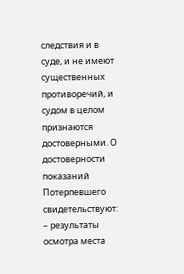следствия и в суде, и не имеют существенных противоречий, и судом в целом признаются достоверными. О достоверности показаний Потерпевшего свидетельствуют: – результаты осмотра места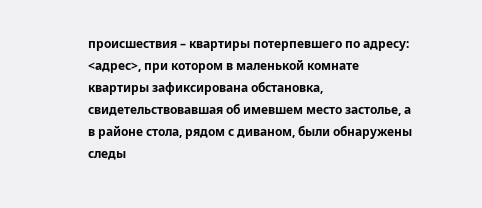происшествия – квартиры потерпевшего по адресу: <адрес>, при котором в маленькой комнате квартиры зафиксирована обстановка, свидетельствовавшая об имевшем место застолье, а в районе стола, рядом с диваном, были обнаружены следы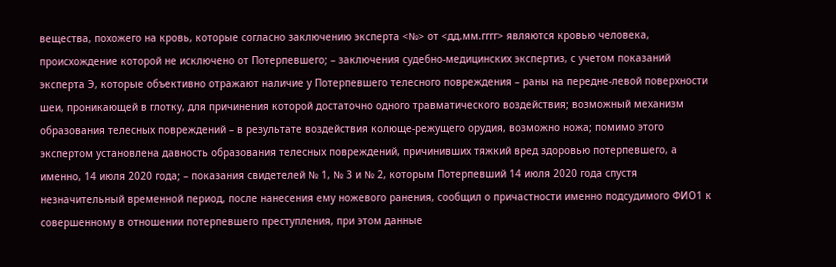вещества, похожего на кровь, которые согласно заключению эксперта <№> от <дд.мм.гггг> являются кровью человека, происхождение которой не исключено от Потерпевшего; – заключения судебно-медицинских экспертиз, с учетом показаний эксперта Э, которые объективно отражают наличие у Потерпевшего телесного повреждения – раны на передне-левой поверхности шеи, проникающей в глотку, для причинения которой достаточно одного травматического воздействия; возможный механизм образования телесных повреждений – в результате воздействия колюще-режущего орудия, возможно ножа; помимо этого экспертом установлена давность образования телесных повреждений, причинивших тяжкий вред здоровью потерпевшего, а именно, 14 июля 2020 года; – показания свидетелей № 1, № 3 и № 2, которым Потерпевший 14 июля 2020 года спустя незначительный временной период, после нанесения ему ножевого ранения, сообщил о причастности именно подсудимого ФИО1 к совершенному в отношении потерпевшего преступления, при этом данные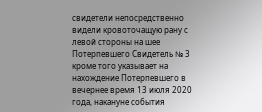свидетели непосредственно видели кровоточащую рану с левой стороны на шее Потерпевшего Свидетель № 3 кроме того указывает на нахождение Потерпевшего в вечернее время 13 июля 2020 года, накануне события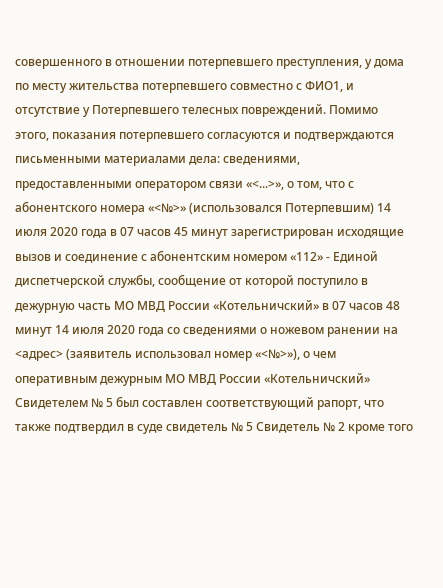совершенного в отношении потерпевшего преступления, у дома по месту жительства потерпевшего совместно с ФИО1, и отсутствие у Потерпевшего телесных повреждений. Помимо этого, показания потерпевшего согласуются и подтверждаются письменными материалами дела: сведениями, предоставленными оператором связи «<...>», о том, что с абонентского номера «<№>» (использовался Потерпевшим) 14 июля 2020 года в 07 часов 45 минут зарегистрирован исходящие вызов и соединение с абонентским номером «112» - Единой диспетчерской службы, сообщение от которой поступило в дежурную часть МО МВД России «Котельничский» в 07 часов 48 минут 14 июля 2020 года со сведениями о ножевом ранении на <адрес> (заявитель использовал номер «<№>»), о чем оперативным дежурным МО МВД России «Котельничский» Свидетелем № 5 был составлен соответствующий рапорт, что также подтвердил в суде свидетель № 5 Свидетель № 2 кроме того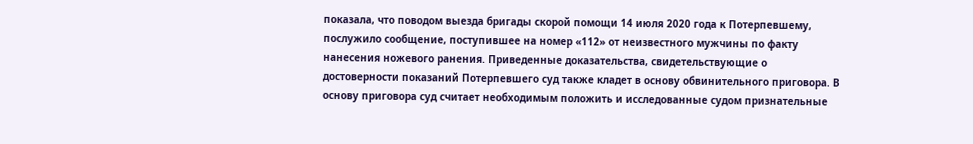показала, что поводом выезда бригады скорой помощи 14 июля 2020 года к Потерпевшему, послужило сообщение, поступившее на номер «112» от неизвестного мужчины по факту нанесения ножевого ранения. Приведенные доказательства, свидетельствующие о достоверности показаний Потерпевшего суд также кладет в основу обвинительного приговора. В основу приговора суд считает необходимым положить и исследованные судом признательные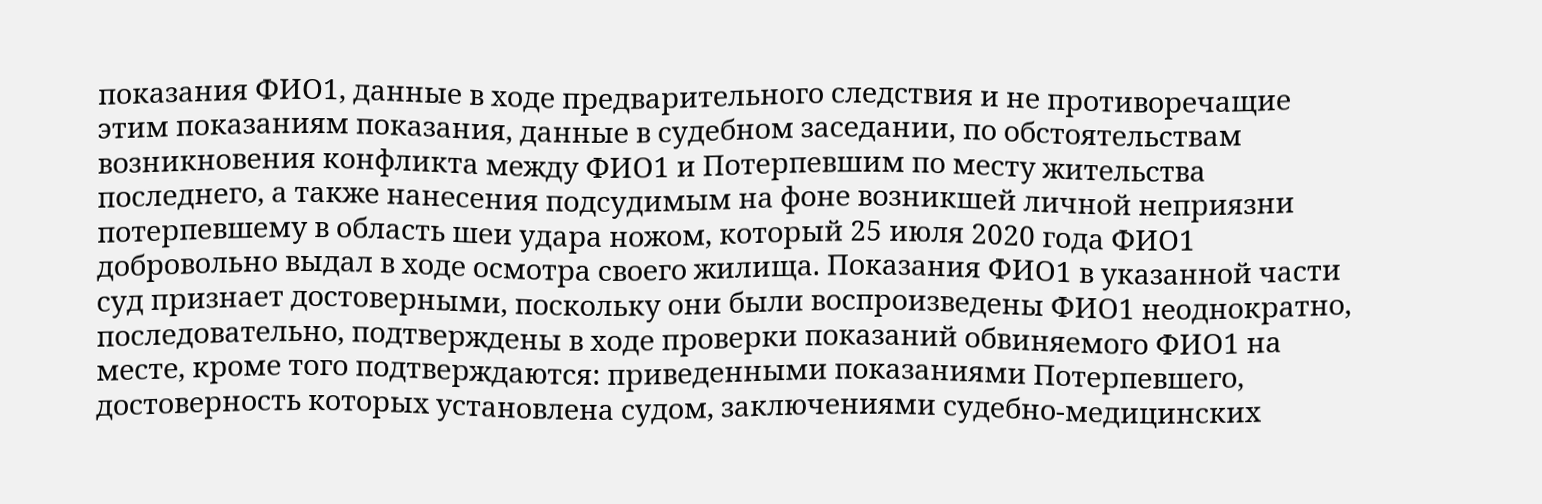показания ФИО1, данные в ходе предварительного следствия и не противоречащие этим показаниям показания, данные в судебном заседании, по обстоятельствам возникновения конфликта между ФИО1 и Потерпевшим по месту жительства последнего, а также нанесения подсудимым на фоне возникшей личной неприязни потерпевшему в область шеи удара ножом, который 25 июля 2020 года ФИО1 добровольно выдал в ходе осмотра своего жилища. Показания ФИО1 в указанной части суд признает достоверными, поскольку они были воспроизведены ФИО1 неоднократно, последовательно, подтверждены в ходе проверки показаний обвиняемого ФИО1 на месте, кроме того подтверждаются: приведенными показаниями Потерпевшего, достоверность которых установлена судом, заключениями судебно-медицинских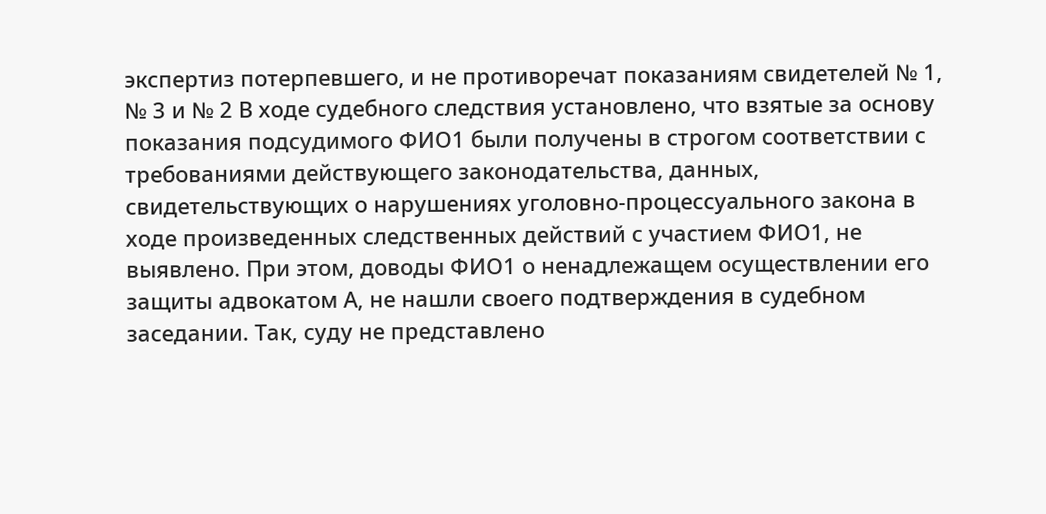экспертиз потерпевшего, и не противоречат показаниям свидетелей № 1, № 3 и № 2 В ходе судебного следствия установлено, что взятые за основу показания подсудимого ФИО1 были получены в строгом соответствии с требованиями действующего законодательства, данных, свидетельствующих о нарушениях уголовно-процессуального закона в ходе произведенных следственных действий с участием ФИО1, не выявлено. При этом, доводы ФИО1 о ненадлежащем осуществлении его защиты адвокатом А, не нашли своего подтверждения в судебном заседании. Так, суду не представлено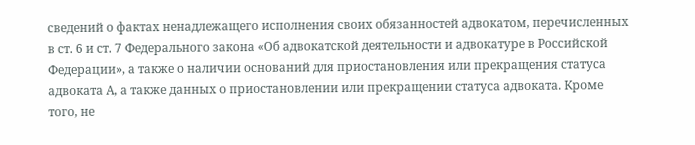сведений о фактах ненадлежащего исполнения своих обязанностей адвокатом, перечисленных в ст. 6 и ст. 7 Федерального закона «Об адвокатской деятельности и адвокатуре в Российской Федерации», а также о наличии оснований для приостановления или прекращения статуса адвоката А, а также данных о приостановлении или прекращении статуса адвоката. Кроме того, не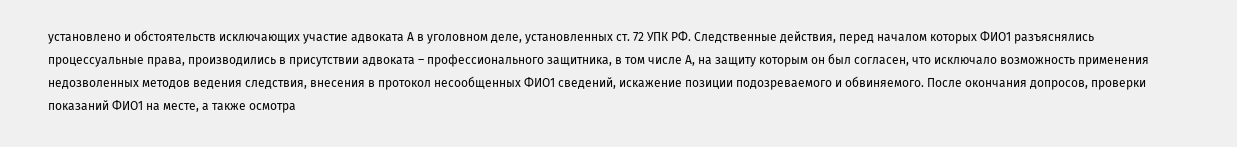установлено и обстоятельств исключающих участие адвоката А в уголовном деле, установленных ст. 72 УПК РФ. Следственные действия, перед началом которых ФИО1 разъяснялись процессуальные права, производились в присутствии адвоката – профессионального защитника, в том числе А, на защиту которым он был согласен, что исключало возможность применения недозволенных методов ведения следствия, внесения в протокол несообщенных ФИО1 сведений, искажение позиции подозреваемого и обвиняемого. После окончания допросов, проверки показаний ФИО1 на месте, а также осмотра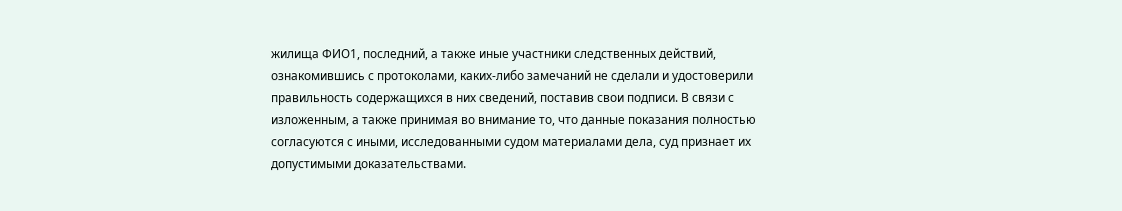жилища ФИО1, последний, а также иные участники следственных действий, ознакомившись с протоколами, каких-либо замечаний не сделали и удостоверили правильность содержащихся в них сведений, поставив свои подписи. В связи с изложенным, а также принимая во внимание то, что данные показания полностью согласуются с иными, исследованными судом материалами дела, суд признает их допустимыми доказательствами.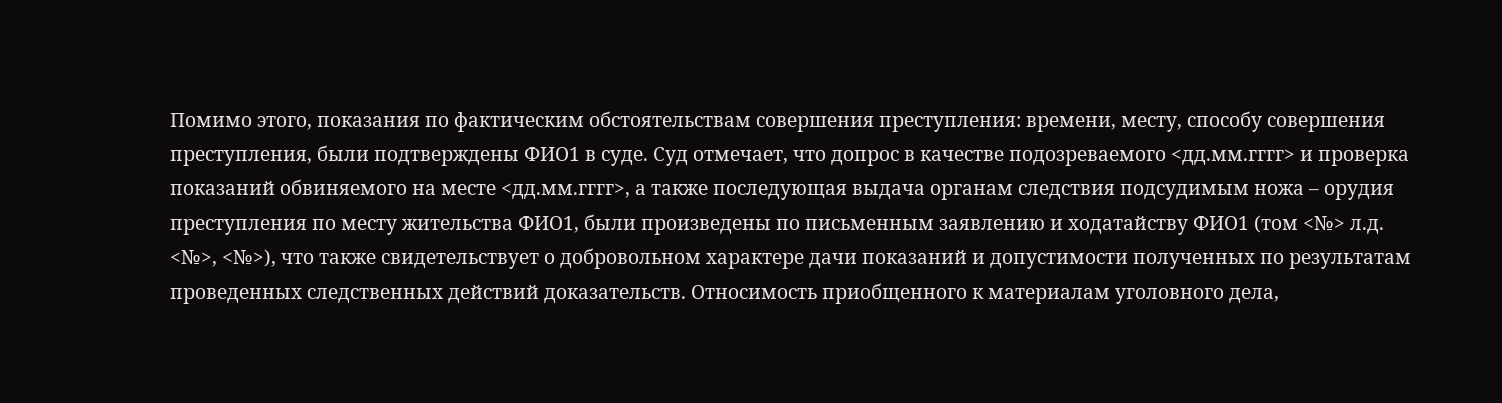Помимо этого, показания по фактическим обстоятельствам совершения преступления: времени, месту, способу совершения преступления, были подтверждены ФИО1 в суде. Суд отмечает, что допрос в качестве подозреваемого <дд.мм.гггг> и проверка показаний обвиняемого на месте <дд.мм.гггг>, а также последующая выдача органам следствия подсудимым ножа – орудия преступления по месту жительства ФИО1, были произведены по письменным заявлению и ходатайству ФИО1 (том <№> л.д. <№>, <№>), что также свидетельствует о добровольном характере дачи показаний и допустимости полученных по результатам проведенных следственных действий доказательств. Относимость приобщенного к материалам уголовного дела,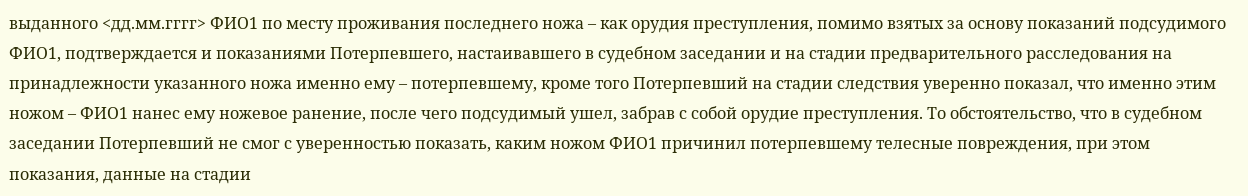выданного <дд.мм.гггг> ФИО1 по месту проживания последнего ножа – как орудия преступления, помимо взятых за основу показаний подсудимого ФИО1, подтверждается и показаниями Потерпевшего, настаивавшего в судебном заседании и на стадии предварительного расследования на принадлежности указанного ножа именно ему – потерпевшему, кроме того Потерпевший на стадии следствия уверенно показал, что именно этим ножом – ФИО1 нанес ему ножевое ранение, после чего подсудимый ушел, забрав с собой орудие преступления. То обстоятельство, что в судебном заседании Потерпевший не смог с уверенностью показать, каким ножом ФИО1 причинил потерпевшему телесные повреждения, при этом показания, данные на стадии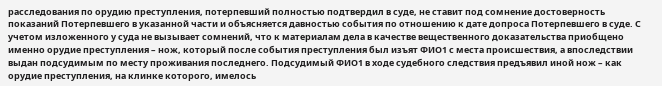расследования по орудию преступления, потерпевший полностью подтвердил в суде, не ставит под сомнение достоверность показаний Потерпевшего в указанной части и объясняется давностью события по отношению к дате допроса Потерпевшего в суде. С учетом изложенного у суда не вызывает сомнений, что к материалам дела в качестве вещественного доказательства приобщено именно орудие преступления – нож, который после события преступления был изъят ФИО1 с места происшествия, а впоследствии выдан подсудимым по месту проживания последнего. Подсудимый ФИО1 в ходе судебного следствия предъявил иной нож – как орудие преступления, на клинке которого, имелось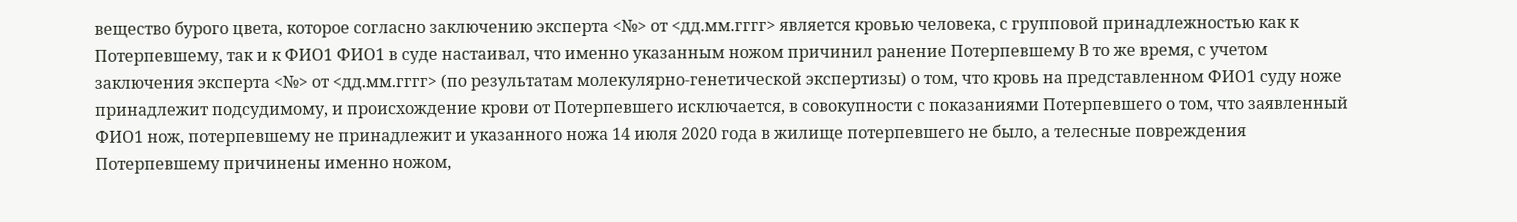вещество бурого цвета, которое согласно заключению эксперта <№> от <дд.мм.гггг> является кровью человека, с групповой принадлежностью как к Потерпевшему, так и к ФИО1 ФИО1 в суде настаивал, что именно указанным ножом причинил ранение Потерпевшему В то же время, с учетом заключения эксперта <№> от <дд.мм.гггг> (по результатам молекулярно-генетической экспертизы) о том, что кровь на представленном ФИО1 суду ноже принадлежит подсудимому, и происхождение крови от Потерпевшего исключается, в совокупности с показаниями Потерпевшего о том, что заявленный ФИО1 нож, потерпевшему не принадлежит и указанного ножа 14 июля 2020 года в жилище потерпевшего не было, а телесные повреждения Потерпевшему причинены именно ножом,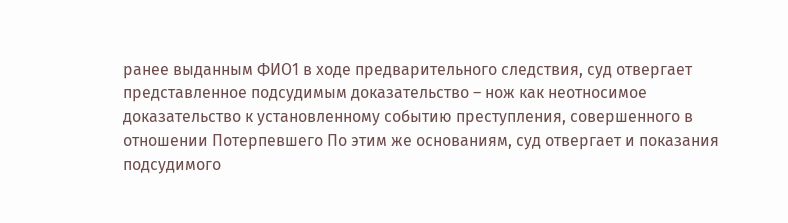ранее выданным ФИО1 в ходе предварительного следствия, суд отвергает представленное подсудимым доказательство – нож как неотносимое доказательство к установленному событию преступления, совершенного в отношении Потерпевшего По этим же основаниям, суд отвергает и показания подсудимого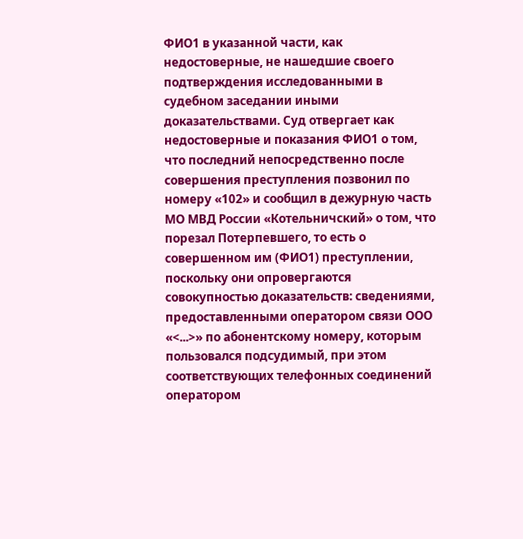ФИО1 в указанной части, как недостоверные, не нашедшие своего подтверждения исследованными в судебном заседании иными доказательствами. Суд отвергает как недостоверные и показания ФИО1 о том, что последний непосредственно после совершения преступления позвонил по номеру «102» и сообщил в дежурную часть МО МВД России «Котельничский» о том, что порезал Потерпевшего, то есть о совершенном им (ФИО1) преступлении, поскольку они опровергаются совокупностью доказательств: сведениями, предоставленными оператором связи ООО «<...>» по абонентскому номеру, которым пользовался подсудимый, при этом соответствующих телефонных соединений оператором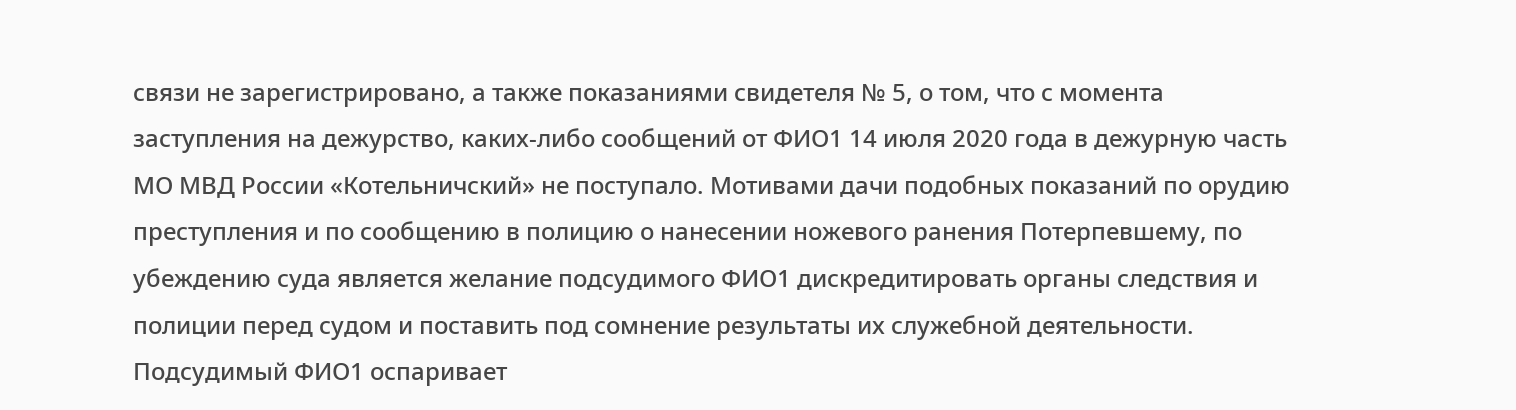связи не зарегистрировано, а также показаниями свидетеля № 5, о том, что с момента заступления на дежурство, каких-либо сообщений от ФИО1 14 июля 2020 года в дежурную часть МО МВД России «Котельничский» не поступало. Мотивами дачи подобных показаний по орудию преступления и по сообщению в полицию о нанесении ножевого ранения Потерпевшему, по убеждению суда является желание подсудимого ФИО1 дискредитировать органы следствия и полиции перед судом и поставить под сомнение результаты их служебной деятельности. Подсудимый ФИО1 оспаривает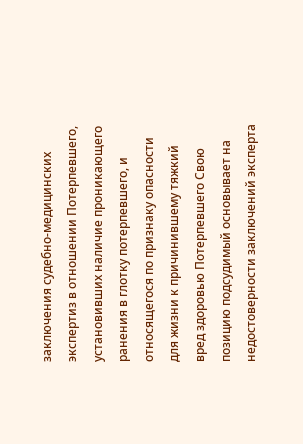заключения судебно-медицинских экспертиз в отношении Потерпевшего, установивших наличие проникающего ранения в глотку потерпевшего, и относящегося по признаку опасности для жизни к причинившему тяжкий вред здоровью Потерпевшего Свою позицию подсудимый основывает на недостоверности заключений эксперта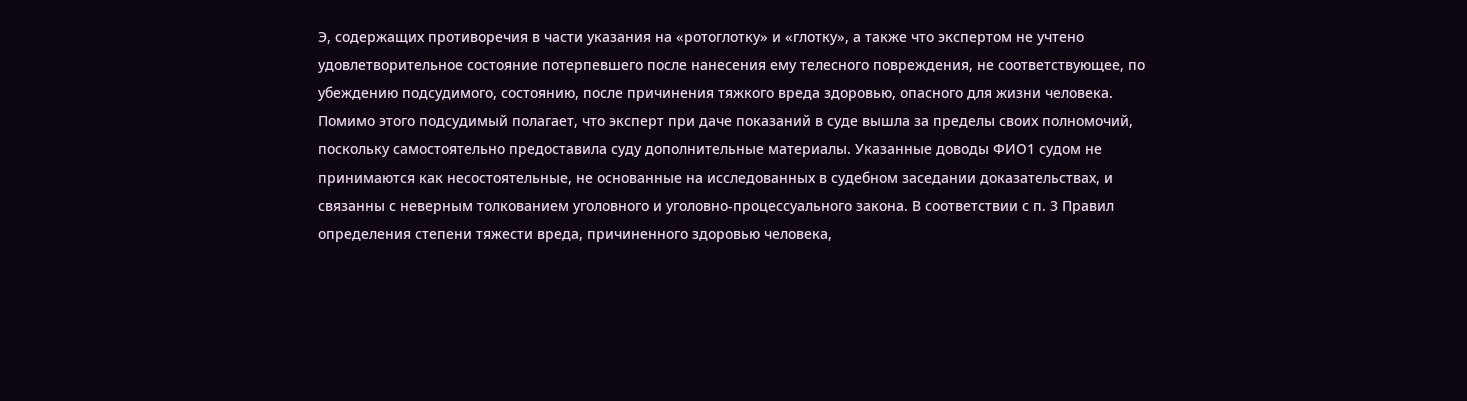Э, содержащих противоречия в части указания на «ротоглотку» и «глотку», а также что экспертом не учтено удовлетворительное состояние потерпевшего после нанесения ему телесного повреждения, не соответствующее, по убеждению подсудимого, состоянию, после причинения тяжкого вреда здоровью, опасного для жизни человека. Помимо этого подсудимый полагает, что эксперт при даче показаний в суде вышла за пределы своих полномочий, поскольку самостоятельно предоставила суду дополнительные материалы. Указанные доводы ФИО1 судом не принимаются как несостоятельные, не основанные на исследованных в судебном заседании доказательствах, и связанны с неверным толкованием уголовного и уголовно-процессуального закона. В соответствии с п. 3 Правил определения степени тяжести вреда, причиненного здоровью человека,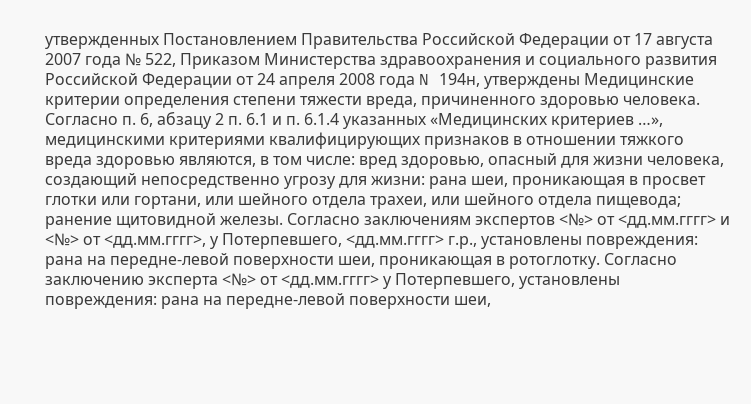утвержденных Постановлением Правительства Российской Федерации от 17 августа 2007 года № 522, Приказом Министерства здравоохранения и социального развития Российской Федерации от 24 апреля 2008 года N 194н, утверждены Медицинские критерии определения степени тяжести вреда, причиненного здоровью человека. Согласно п. 6, абзацу 2 п. 6.1 и п. 6.1.4 указанных «Медицинских критериев …», медицинскими критериями квалифицирующих признаков в отношении тяжкого вреда здоровью являются, в том числе: вред здоровью, опасный для жизни человека, создающий непосредственно угрозу для жизни: рана шеи, проникающая в просвет глотки или гортани, или шейного отдела трахеи, или шейного отдела пищевода; ранение щитовидной железы. Согласно заключениям экспертов <№> от <дд.мм.гггг> и <№> от <дд.мм.гггг>, у Потерпевшего, <дд.мм.гггг> г.р., установлены повреждения: рана на передне-левой поверхности шеи, проникающая в ротоглотку. Согласно заключению эксперта <№> от <дд.мм.гггг> у Потерпевшего, установлены повреждения: рана на передне-левой поверхности шеи,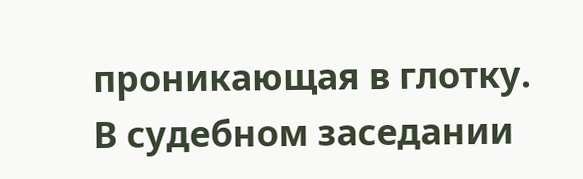проникающая в глотку. В судебном заседании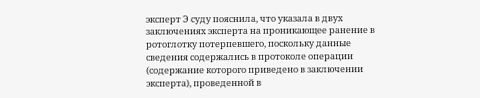эксперт Э суду пояснила, что указала в двух заключениях эксперта на проникающее ранение в ротоглотку потерпевшего, поскольку данные сведения содержались в протоколе операции (содержание которого приведено в заключении эксперта), проведенной в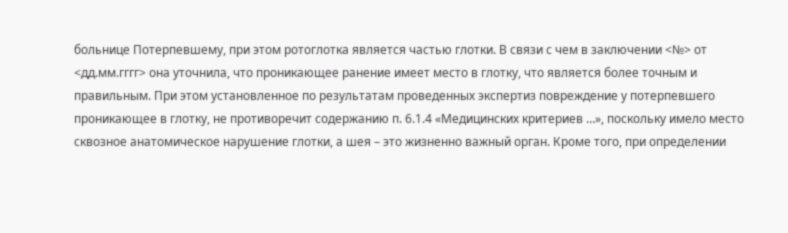больнице Потерпевшему, при этом ротоглотка является частью глотки. В связи с чем в заключении <№> от <дд.мм.гггг> она уточнила, что проникающее ранение имеет место в глотку, что является более точным и правильным. При этом установленное по результатам проведенных экспертиз повреждение у потерпевшего проникающее в глотку, не противоречит содержанию п. 6.1.4 «Медицинских критериев …», поскольку имело место сквозное анатомическое нарушение глотки, а шея – это жизненно важный орган. Кроме того, при определении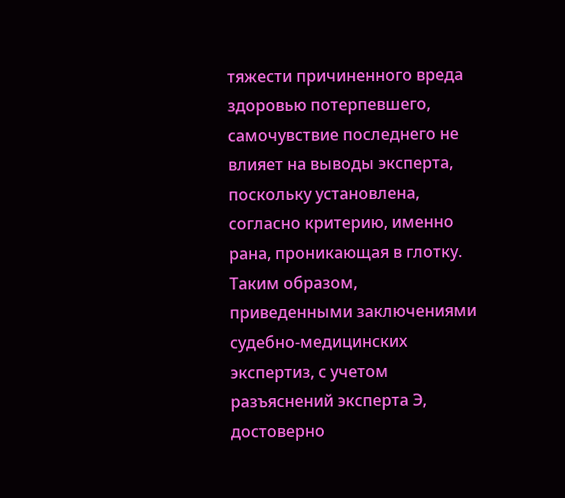тяжести причиненного вреда здоровью потерпевшего, самочувствие последнего не влияет на выводы эксперта, поскольку установлена, согласно критерию, именно рана, проникающая в глотку. Таким образом, приведенными заключениями судебно-медицинских экспертиз, с учетом разъяснений эксперта Э, достоверно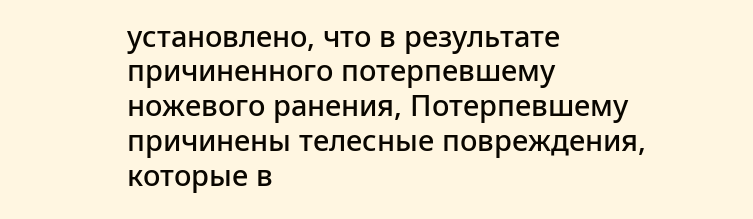установлено, что в результате причиненного потерпевшему ножевого ранения, Потерпевшему причинены телесные повреждения, которые в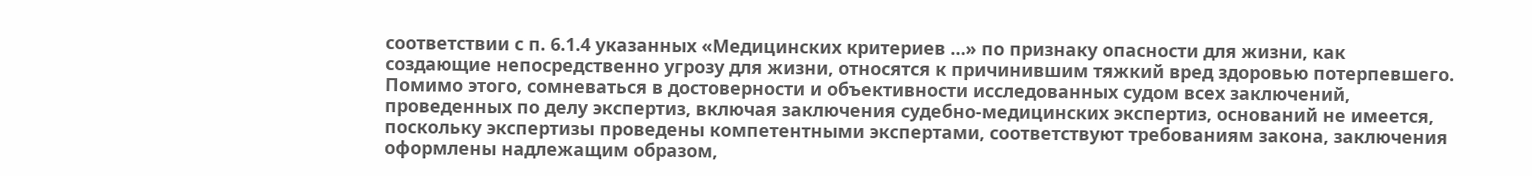соответствии с п. 6.1.4 указанных «Медицинских критериев …» по признаку опасности для жизни, как создающие непосредственно угрозу для жизни, относятся к причинившим тяжкий вред здоровью потерпевшего. Помимо этого, сомневаться в достоверности и объективности исследованных судом всех заключений, проведенных по делу экспертиз, включая заключения судебно-медицинских экспертиз, оснований не имеется, поскольку экспертизы проведены компетентными экспертами, соответствуют требованиям закона, заключения оформлены надлежащим образом,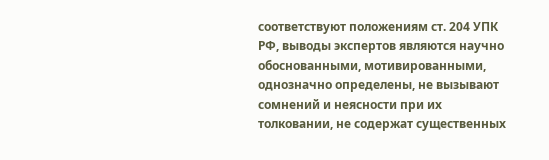соответствуют положениям ст. 204 УПК РФ, выводы экспертов являются научно обоснованными, мотивированными, однозначно определены, не вызывают сомнений и неясности при их толковании, не содержат существенных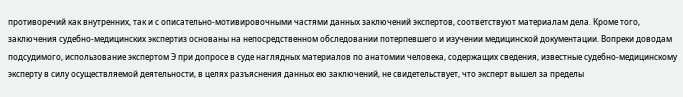противоречий как внутренних, так и с описательно-мотивировочными частями данных заключений экспертов, соответствуют материалам дела. Кроме того, заключения судебно-медицинских экспертиз основаны на непосредственном обследовании потерпевшего и изучении медицинской документации. Вопреки доводам подсудимого, использование экспертом Э при допросе в суде наглядных материалов по анатомии человека, содержащих сведения, известные судебно-медицинскому эксперту в силу осуществляемой деятельности, в целях разъяснения данных ею заключений, не свидетельствует, что эксперт вышел за пределы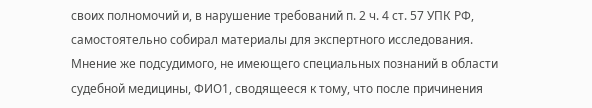своих полномочий и, в нарушение требований п. 2 ч. 4 ст. 57 УПК РФ, самостоятельно собирал материалы для экспертного исследования. Мнение же подсудимого, не имеющего специальных познаний в области судебной медицины, ФИО1, сводящееся к тому, что после причинения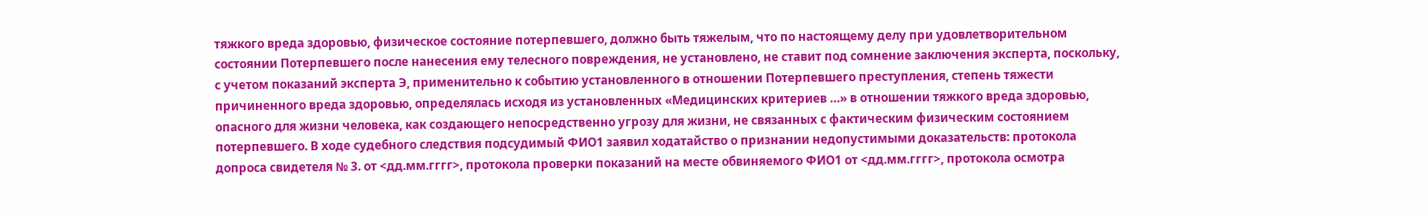тяжкого вреда здоровью, физическое состояние потерпевшего, должно быть тяжелым, что по настоящему делу при удовлетворительном состоянии Потерпевшего после нанесения ему телесного повреждения, не установлено, не ставит под сомнение заключения эксперта, поскольку, с учетом показаний эксперта Э, применительно к событию установленного в отношении Потерпевшего преступления, степень тяжести причиненного вреда здоровью, определялась исходя из установленных «Медицинских критериев …» в отношении тяжкого вреда здоровью, опасного для жизни человека, как создающего непосредственно угрозу для жизни, не связанных с фактическим физическим состоянием потерпевшего. В ходе судебного следствия подсудимый ФИО1 заявил ходатайство о признании недопустимыми доказательств: протокола допроса свидетеля № 3. от <дд.мм.гггг>, протокола проверки показаний на месте обвиняемого ФИО1 от <дд.мм.гггг>, протокола осмотра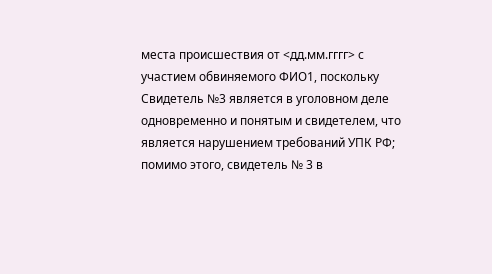места происшествия от <дд.мм.гггг> с участием обвиняемого ФИО1, поскольку Свидетель №3 является в уголовном деле одновременно и понятым и свидетелем, что является нарушением требований УПК РФ; помимо этого, свидетель № 3 в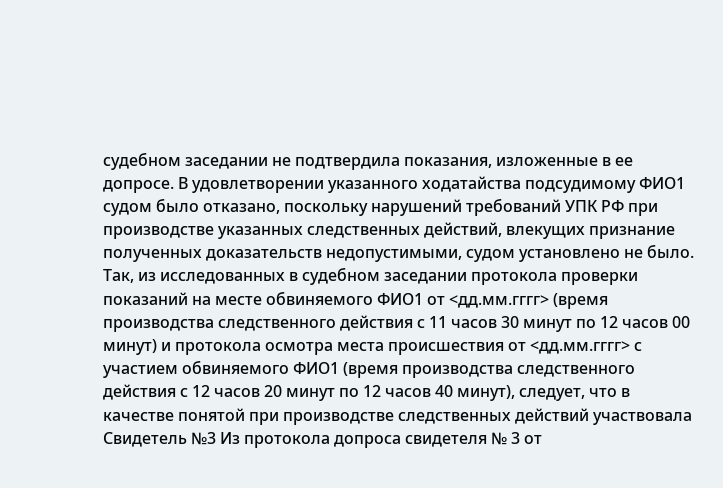судебном заседании не подтвердила показания, изложенные в ее допросе. В удовлетворении указанного ходатайства подсудимому ФИО1 судом было отказано, поскольку нарушений требований УПК РФ при производстве указанных следственных действий, влекущих признание полученных доказательств недопустимыми, судом установлено не было. Так, из исследованных в судебном заседании протокола проверки показаний на месте обвиняемого ФИО1 от <дд.мм.гггг> (время производства следственного действия с 11 часов 30 минут по 12 часов 00 минут) и протокола осмотра места происшествия от <дд.мм.гггг> с участием обвиняемого ФИО1 (время производства следственного действия с 12 часов 20 минут по 12 часов 40 минут), следует, что в качестве понятой при производстве следственных действий участвовала Свидетель №3 Из протокола допроса свидетеля № 3 от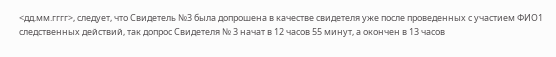<дд.мм.гггг>, следует, что Свидетель №3 была допрошена в качестве свидетеля уже после проведенных с участием ФИО1 следственных действий, так допрос Свидетеля № 3 начат в 12 часов 55 минут, а окончен в 13 часов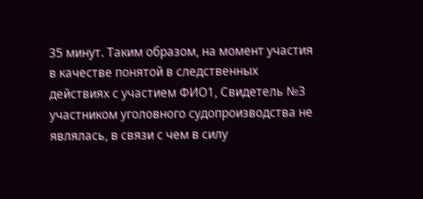35 минут. Таким образом, на момент участия в качестве понятой в следственных действиях с участием ФИО1, Свидетель №3 участником уголовного судопроизводства не являлась, в связи с чем в силу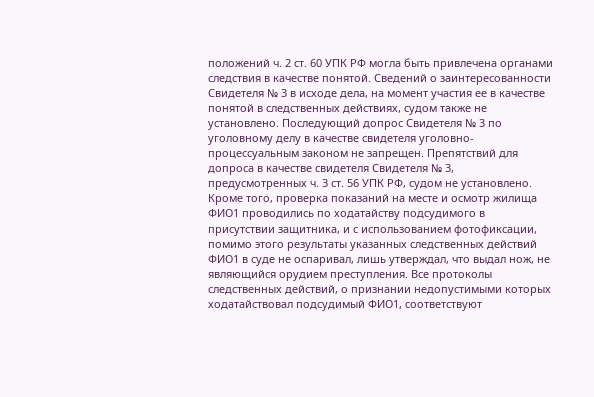положений ч. 2 ст. 60 УПК РФ могла быть привлечена органами следствия в качестве понятой. Сведений о заинтересованности Свидетеля № 3 в исходе дела, на момент участия ее в качестве понятой в следственных действиях, судом также не установлено. Последующий допрос Свидетеля № 3 по уголовному делу в качестве свидетеля уголовно-процессуальным законом не запрещен. Препятствий для допроса в качестве свидетеля Свидетеля № 3, предусмотренных ч. 3 ст. 56 УПК РФ, судом не установлено. Кроме того, проверка показаний на месте и осмотр жилища ФИО1 проводились по ходатайству подсудимого в присутствии защитника, и с использованием фотофиксации, помимо этого результаты указанных следственных действий ФИО1 в суде не оспаривал, лишь утверждал, что выдал нож, не являющийся орудием преступления. Все протоколы следственных действий, о признании недопустимыми которых ходатайствовал подсудимый ФИО1, соответствуют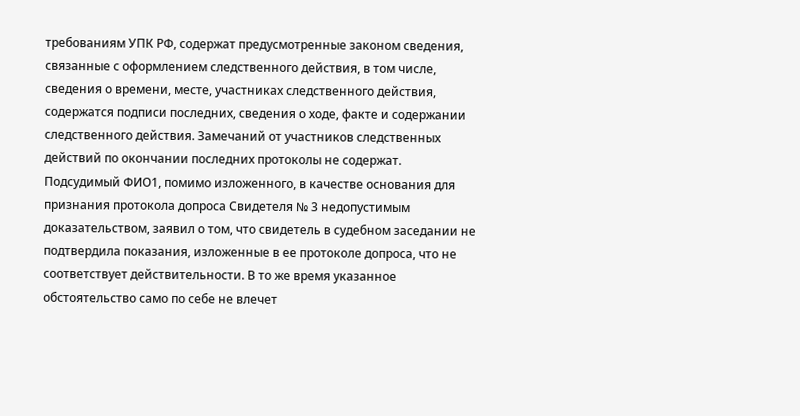требованиям УПК РФ, содержат предусмотренные законом сведения, связанные с оформлением следственного действия, в том числе, сведения о времени, месте, участниках следственного действия, содержатся подписи последних, сведения о ходе, факте и содержании следственного действия. Замечаний от участников следственных действий по окончании последних протоколы не содержат. Подсудимый ФИО1, помимо изложенного, в качестве основания для признания протокола допроса Свидетеля № 3 недопустимым доказательством, заявил о том, что свидетель в судебном заседании не подтвердила показания, изложенные в ее протоколе допроса, что не соответствует действительности. В то же время указанное обстоятельство само по себе не влечет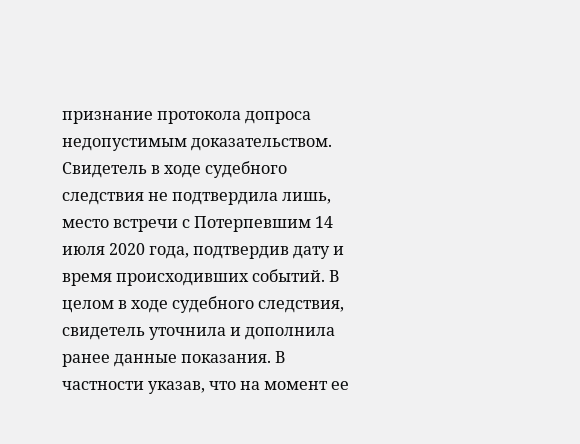признание протокола допроса недопустимым доказательством. Свидетель в ходе судебного следствия не подтвердила лишь, место встречи с Потерпевшим 14 июля 2020 года, подтвердив дату и время происходивших событий. В целом в ходе судебного следствия, свидетель уточнила и дополнила ранее данные показания. В частности указав, что на момент ее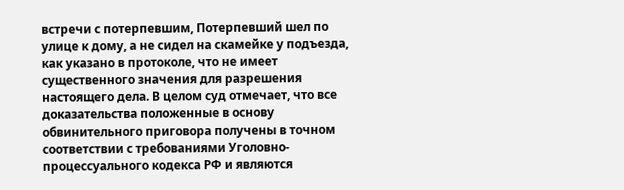встречи с потерпевшим, Потерпевший шел по улице к дому, а не сидел на скамейке у подъезда, как указано в протоколе, что не имеет существенного значения для разрешения настоящего дела. В целом суд отмечает, что все доказательства положенные в основу обвинительного приговора получены в точном соответствии с требованиями Уголовно-процессуального кодекса РФ и являются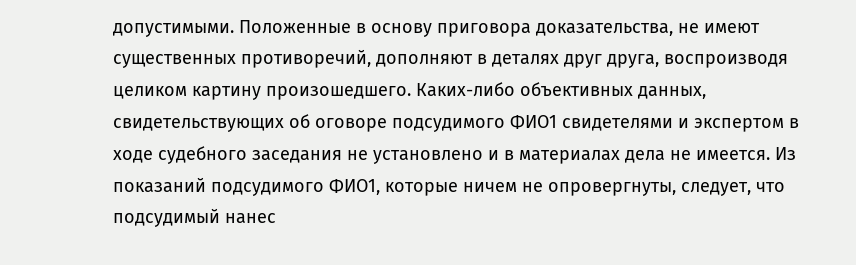допустимыми. Положенные в основу приговора доказательства, не имеют существенных противоречий, дополняют в деталях друг друга, воспроизводя целиком картину произошедшего. Каких-либо объективных данных, свидетельствующих об оговоре подсудимого ФИО1 свидетелями и экспертом в ходе судебного заседания не установлено и в материалах дела не имеется. Из показаний подсудимого ФИО1, которые ничем не опровергнуты, следует, что подсудимый нанес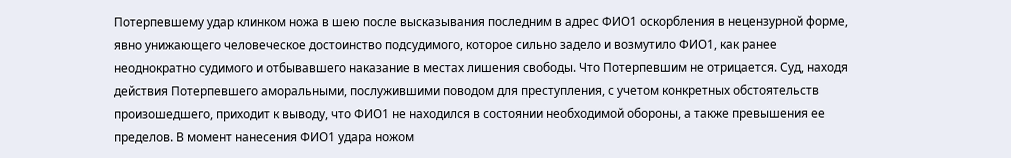Потерпевшему удар клинком ножа в шею после высказывания последним в адрес ФИО1 оскорбления в нецензурной форме, явно унижающего человеческое достоинство подсудимого, которое сильно задело и возмутило ФИО1, как ранее неоднократно судимого и отбывавшего наказание в местах лишения свободы. Что Потерпевшим не отрицается. Суд, находя действия Потерпевшего аморальными, послужившими поводом для преступления, с учетом конкретных обстоятельств произошедшего, приходит к выводу, что ФИО1 не находился в состоянии необходимой обороны, а также превышения ее пределов. В момент нанесения ФИО1 удара ножом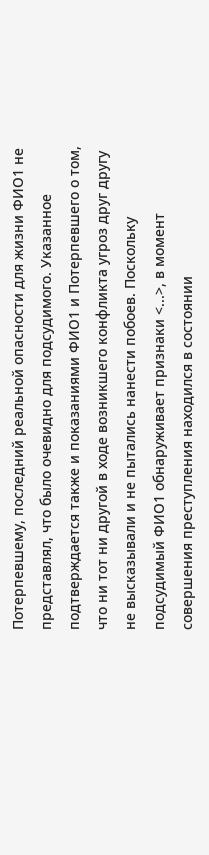Потерпевшему, последний реальной опасности для жизни ФИО1 не представлял, что было очевидно для подсудимого. Указанное подтверждается также и показаниями ФИО1 и Потерпевшего о том, что ни тот ни другой в ходе возникшего конфликта угроз друг другу не высказывали и не пытались нанести побоев. Поскольку подсудимый ФИО1 обнаруживает признаки <...>, в момент совершения преступления находился в состоянии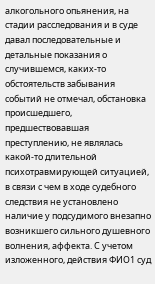алкогольного опьянения, на стадии расследования и в суде давал последовательные и детальные показания о случившемся, каких-то обстоятельств забывания событий не отмечал, обстановка происшедшего, предшествовавшая преступлению, не являлась какой-то длительной психотравмирующей ситуацией, в связи с чем в ходе судебного следствия не установлено наличие у подсудимого внезапно возникшего сильного душевного волнения, аффекта. С учетом изложенного, действия ФИО1 суд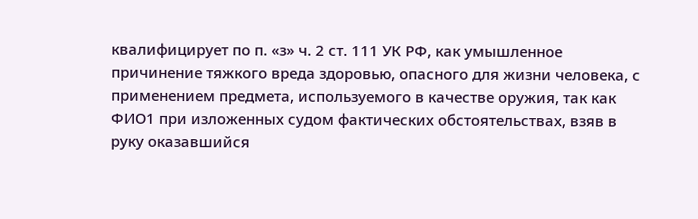квалифицирует по п. «з» ч. 2 ст. 111 УК РФ, как умышленное причинение тяжкого вреда здоровью, опасного для жизни человека, с применением предмета, используемого в качестве оружия, так как ФИО1 при изложенных судом фактических обстоятельствах, взяв в руку оказавшийся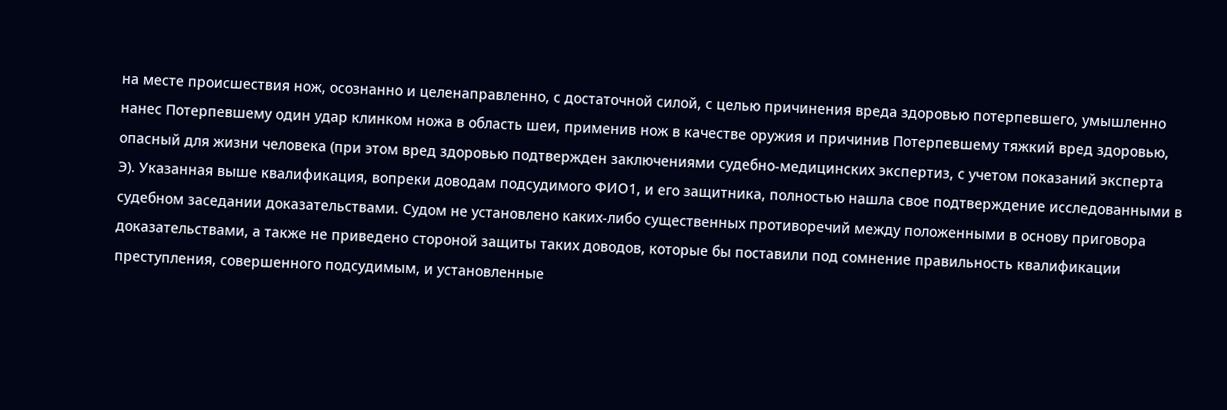на месте происшествия нож, осознанно и целенаправленно, с достаточной силой, с целью причинения вреда здоровью потерпевшего, умышленно нанес Потерпевшему один удар клинком ножа в область шеи, применив нож в качестве оружия и причинив Потерпевшему тяжкий вред здоровью, опасный для жизни человека (при этом вред здоровью подтвержден заключениями судебно-медицинских экспертиз, с учетом показаний эксперта Э). Указанная выше квалификация, вопреки доводам подсудимого ФИО1, и его защитника, полностью нашла свое подтверждение исследованными в судебном заседании доказательствами. Судом не установлено каких-либо существенных противоречий между положенными в основу приговора доказательствами, а также не приведено стороной защиты таких доводов, которые бы поставили под сомнение правильность квалификации преступления, совершенного подсудимым, и установленные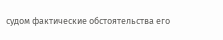судом фактические обстоятельства его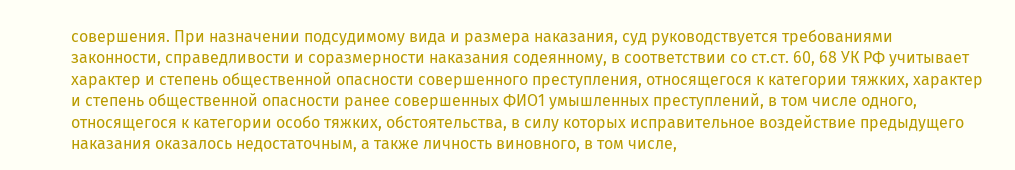совершения. При назначении подсудимому вида и размера наказания, суд руководствуется требованиями законности, справедливости и соразмерности наказания содеянному, в соответствии со ст.ст. 60, 68 УК РФ учитывает характер и степень общественной опасности совершенного преступления, относящегося к категории тяжких, характер и степень общественной опасности ранее совершенных ФИО1 умышленных преступлений, в том числе одного, относящегося к категории особо тяжких, обстоятельства, в силу которых исправительное воздействие предыдущего наказания оказалось недостаточным, а также личность виновного, в том числе,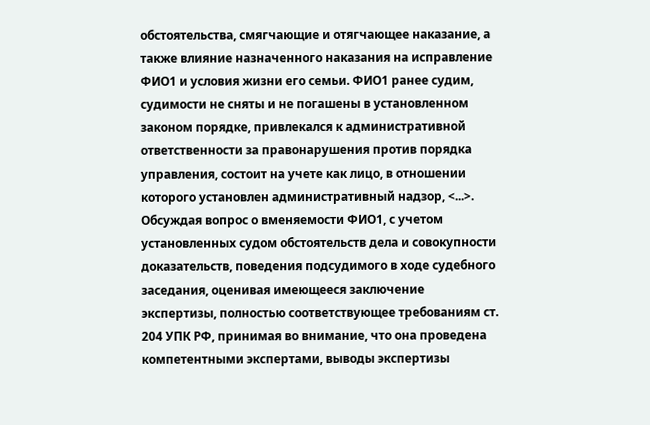обстоятельства, смягчающие и отягчающее наказание, а также влияние назначенного наказания на исправление ФИО1 и условия жизни его семьи. ФИО1 ранее судим, судимости не сняты и не погашены в установленном законом порядке, привлекался к административной ответственности за правонарушения против порядка управления, состоит на учете как лицо, в отношении которого установлен административный надзор, <...>. Обсуждая вопрос о вменяемости ФИО1, с учетом установленных судом обстоятельств дела и совокупности доказательств, поведения подсудимого в ходе судебного заседания, оценивая имеющееся заключение экспертизы, полностью соответствующее требованиям ст. 204 УПК РФ, принимая во внимание, что она проведена компетентными экспертами, выводы экспертизы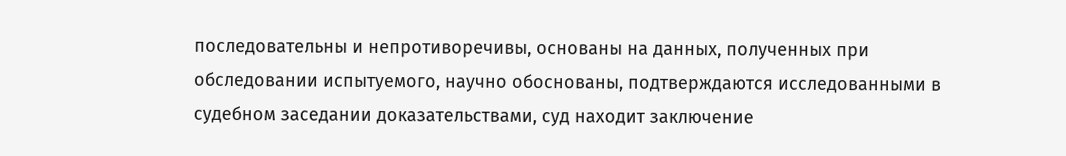последовательны и непротиворечивы, основаны на данных, полученных при обследовании испытуемого, научно обоснованы, подтверждаются исследованными в судебном заседании доказательствами, суд находит заключение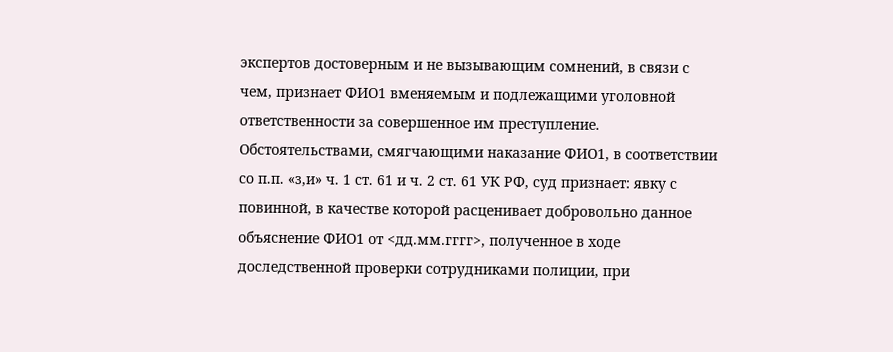экспертов достоверным и не вызывающим сомнений, в связи с чем, признает ФИО1 вменяемым и подлежащими уголовной ответственности за совершенное им преступление. Обстоятельствами, смягчающими наказание ФИО1, в соответствии со п.п. «з,и» ч. 1 ст. 61 и ч. 2 ст. 61 УК РФ, суд признает: явку с повинной, в качестве которой расценивает добровольно данное объяснение ФИО1 от <дд.мм.гггг>, полученное в ходе доследственной проверки сотрудниками полиции, при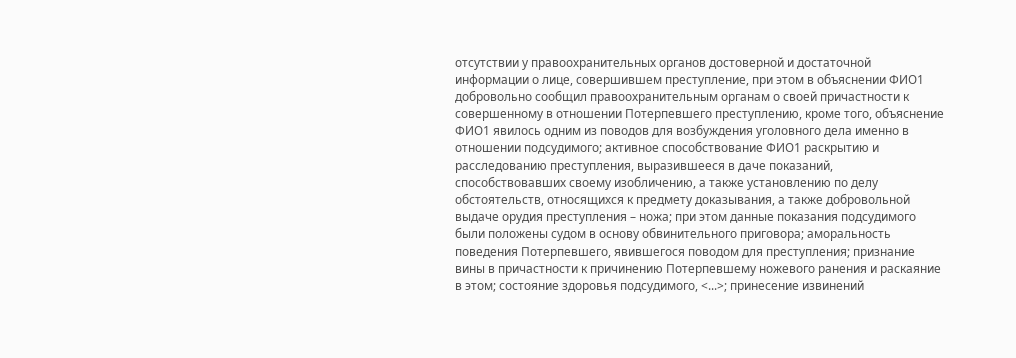отсутствии у правоохранительных органов достоверной и достаточной информации о лице, совершившем преступление, при этом в объяснении ФИО1 добровольно сообщил правоохранительным органам о своей причастности к совершенному в отношении Потерпевшего преступлению, кроме того, объяснение ФИО1 явилось одним из поводов для возбуждения уголовного дела именно в отношении подсудимого; активное способствование ФИО1 раскрытию и расследованию преступления, выразившееся в даче показаний, способствовавших своему изобличению, а также установлению по делу обстоятельств, относящихся к предмету доказывания, а также добровольной выдаче орудия преступления – ножа; при этом данные показания подсудимого были положены судом в основу обвинительного приговора; аморальность поведения Потерпевшего, явившегося поводом для преступления; признание вины в причастности к причинению Потерпевшему ножевого ранения и раскаяние в этом; состояние здоровья подсудимого, <...>; принесение извинений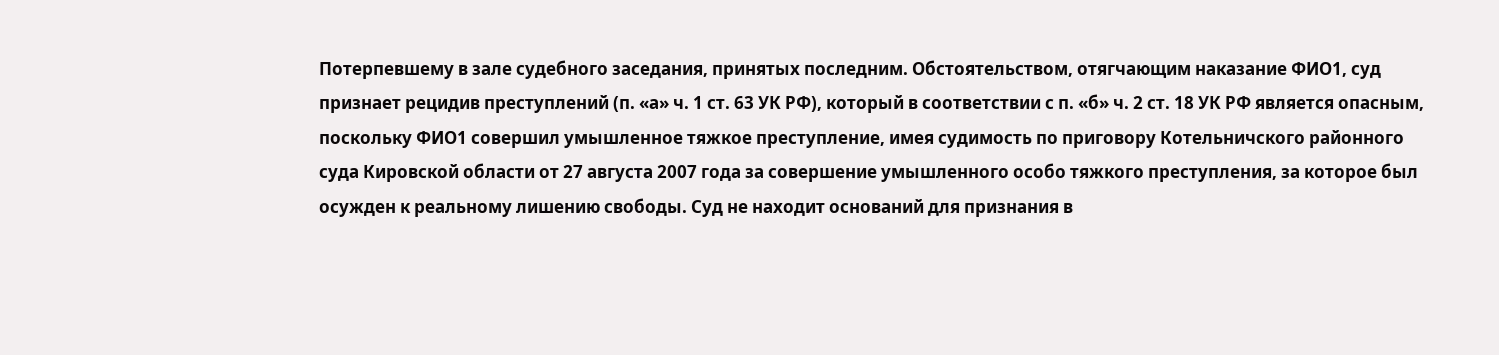Потерпевшему в зале судебного заседания, принятых последним. Обстоятельством, отягчающим наказание ФИО1, суд признает рецидив преступлений (п. «а» ч. 1 ст. 63 УК РФ), который в соответствии с п. «б» ч. 2 ст. 18 УК РФ является опасным, поскольку ФИО1 совершил умышленное тяжкое преступление, имея судимость по приговору Котельничского районного суда Кировской области от 27 августа 2007 года за совершение умышленного особо тяжкого преступления, за которое был осужден к реальному лишению свободы. Суд не находит оснований для признания в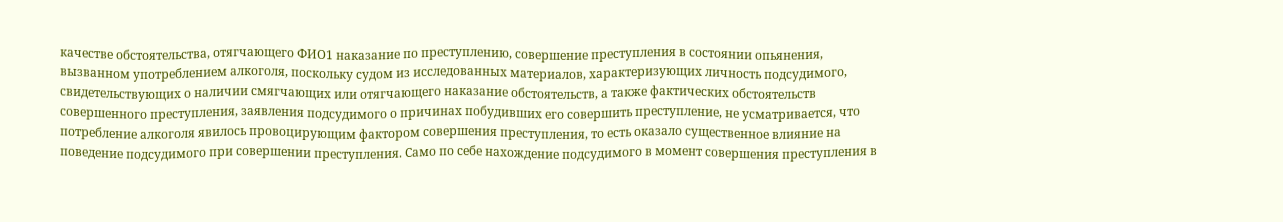качестве обстоятельства, отягчающего ФИО1 наказание по преступлению, совершение преступления в состоянии опьянения, вызванном употреблением алкоголя, поскольку судом из исследованных материалов, характеризующих личность подсудимого, свидетельствующих о наличии смягчающих или отягчающего наказание обстоятельств, а также фактических обстоятельств совершенного преступления, заявления подсудимого о причинах побудивших его совершить преступление, не усматривается, что потребление алкоголя явилось провоцирующим фактором совершения преступления, то есть оказало существенное влияние на поведение подсудимого при совершении преступления. Само по себе нахождение подсудимого в момент совершения преступления в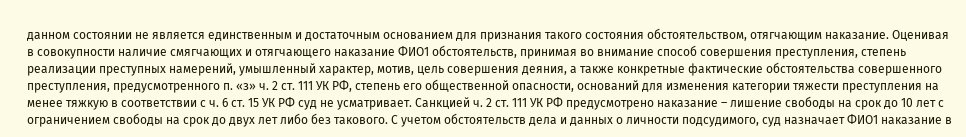данном состоянии не является единственным и достаточным основанием для признания такого состояния обстоятельством, отягчающим наказание. Оценивая в совокупности наличие смягчающих и отягчающего наказание ФИО1 обстоятельств, принимая во внимание способ совершения преступления, степень реализации преступных намерений, умышленный характер, мотив, цель совершения деяния, а также конкретные фактические обстоятельства совершенного преступления, предусмотренного п. «з» ч. 2 ст. 111 УК РФ, степень его общественной опасности, оснований для изменения категории тяжести преступления на менее тяжкую в соответствии с ч. 6 ст. 15 УК РФ суд не усматривает. Санкцией ч. 2 ст. 111 УК РФ предусмотрено наказание – лишение свободы на срок до 10 лет с ограничением свободы на срок до двух лет либо без такового. С учетом обстоятельств дела и данных о личности подсудимого, суд назначает ФИО1 наказание в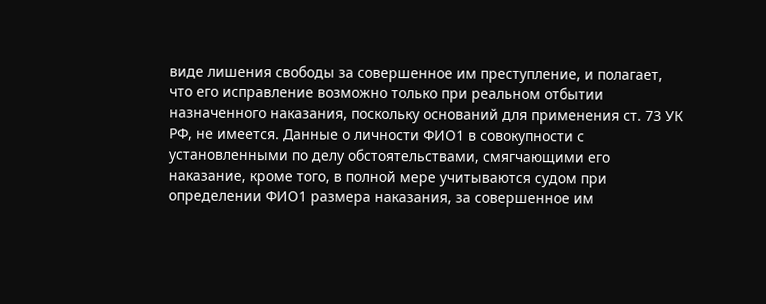виде лишения свободы за совершенное им преступление, и полагает, что его исправление возможно только при реальном отбытии назначенного наказания, поскольку оснований для применения ст. 73 УК РФ, не имеется. Данные о личности ФИО1 в совокупности с установленными по делу обстоятельствами, смягчающими его наказание, кроме того, в полной мере учитываются судом при определении ФИО1 размера наказания, за совершенное им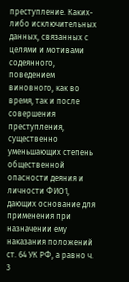преступление. Каких-либо исключительных данных, связанных с целями и мотивами содеянного, поведением виновного, как во время, так и после совершения преступления, существенно уменьшающих степень общественной опасности деяния и личности ФИО1, дающих основание для применения при назначении ему наказания положений ст. 64 УК РФ, а равно ч. 3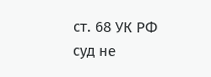ст. 68 УК РФ суд не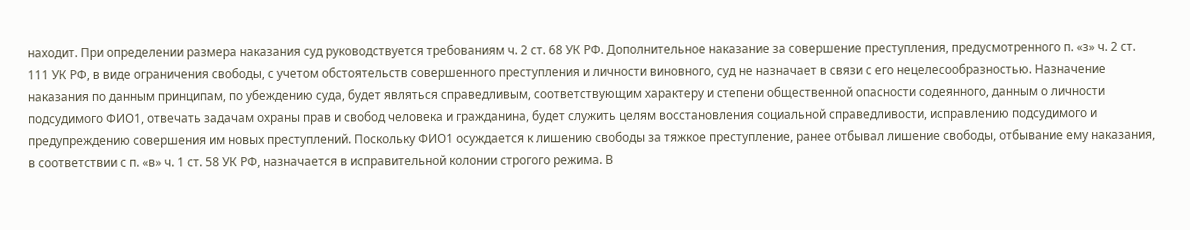находит. При определении размера наказания суд руководствуется требованиям ч. 2 ст. 68 УК РФ. Дополнительное наказание за совершение преступления, предусмотренного п. «з» ч. 2 ст. 111 УК РФ, в виде ограничения свободы, с учетом обстоятельств совершенного преступления и личности виновного, суд не назначает в связи с его нецелесообразностью. Назначение наказания по данным принципам, по убеждению суда, будет являться справедливым, соответствующим характеру и степени общественной опасности содеянного, данным о личности подсудимого ФИО1, отвечать задачам охраны прав и свобод человека и гражданина, будет служить целям восстановления социальной справедливости, исправлению подсудимого и предупреждению совершения им новых преступлений. Поскольку ФИО1 осуждается к лишению свободы за тяжкое преступление, ранее отбывал лишение свободы, отбывание ему наказания, в соответствии с п. «в» ч. 1 ст. 58 УК РФ, назначается в исправительной колонии строгого режима. В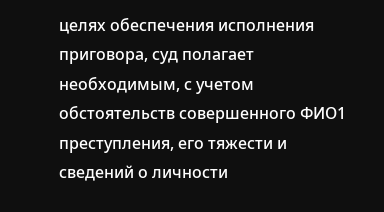целях обеспечения исполнения приговора, суд полагает необходимым, с учетом обстоятельств совершенного ФИО1 преступления, его тяжести и сведений о личности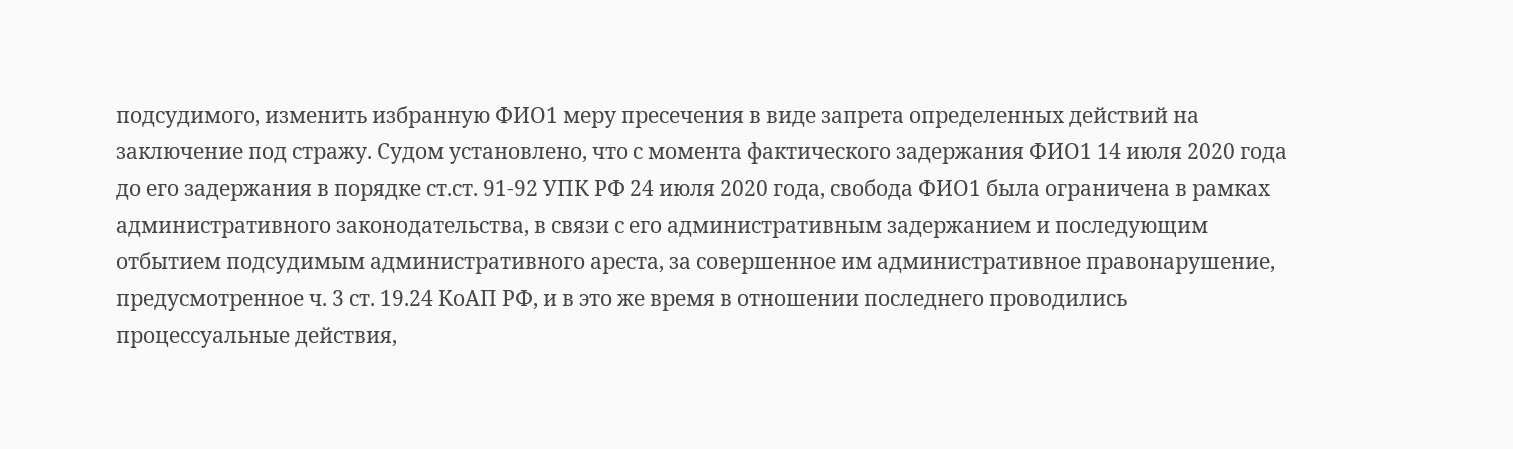подсудимого, изменить избранную ФИО1 меру пресечения в виде запрета определенных действий на заключение под стражу. Судом установлено, что с момента фактического задержания ФИО1 14 июля 2020 года до его задержания в порядке ст.ст. 91-92 УПК РФ 24 июля 2020 года, свобода ФИО1 была ограничена в рамках административного законодательства, в связи с его административным задержанием и последующим отбытием подсудимым административного ареста, за совершенное им административное правонарушение, предусмотренное ч. 3 ст. 19.24 КоАП РФ, и в это же время в отношении последнего проводились процессуальные действия,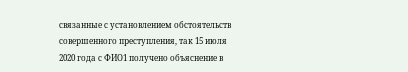связанные с установлением обстоятельств совершенного преступления, так 15 июля 2020 года с ФИО1 получено объяснение в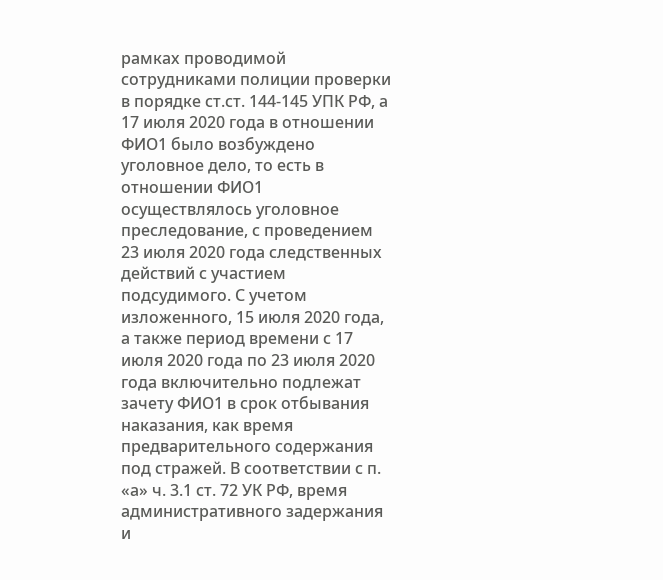рамках проводимой сотрудниками полиции проверки в порядке ст.ст. 144-145 УПК РФ, а 17 июля 2020 года в отношении ФИО1 было возбуждено уголовное дело, то есть в отношении ФИО1 осуществлялось уголовное преследование, с проведением 23 июля 2020 года следственных действий с участием подсудимого. С учетом изложенного, 15 июля 2020 года, а также период времени с 17 июля 2020 года по 23 июля 2020 года включительно подлежат зачету ФИО1 в срок отбывания наказания, как время предварительного содержания под стражей. В соответствии с п. «а» ч. 3.1 ст. 72 УК РФ, время административного задержания и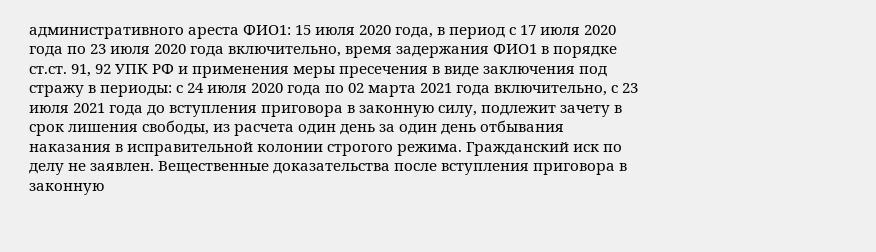административного ареста ФИО1: 15 июля 2020 года, в период с 17 июля 2020 года по 23 июля 2020 года включительно, время задержания ФИО1 в порядке ст.ст. 91, 92 УПК РФ и применения меры пресечения в виде заключения под стражу в периоды: с 24 июля 2020 года по 02 марта 2021 года включительно, с 23 июля 2021 года до вступления приговора в законную силу, подлежит зачету в срок лишения свободы, из расчета один день за один день отбывания наказания в исправительной колонии строгого режима. Гражданский иск по делу не заявлен. Вещественные доказательства после вступления приговора в законную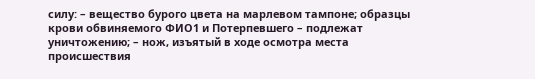силу: – вещество бурого цвета на марлевом тампоне; образцы крови обвиняемого ФИО1 и Потерпевшего – подлежат уничтожению; – нож, изъятый в ходе осмотра места происшествия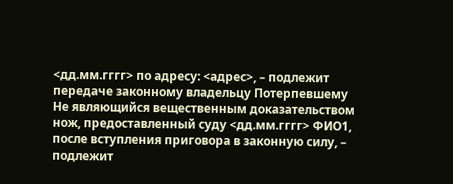<дд.мм.гггг> по адресу: <адрес>, – подлежит передаче законному владельцу Потерпевшему Не являющийся вещественным доказательством нож, предоставленный суду <дд.мм.гггг> ФИО1, после вступления приговора в законную силу, – подлежит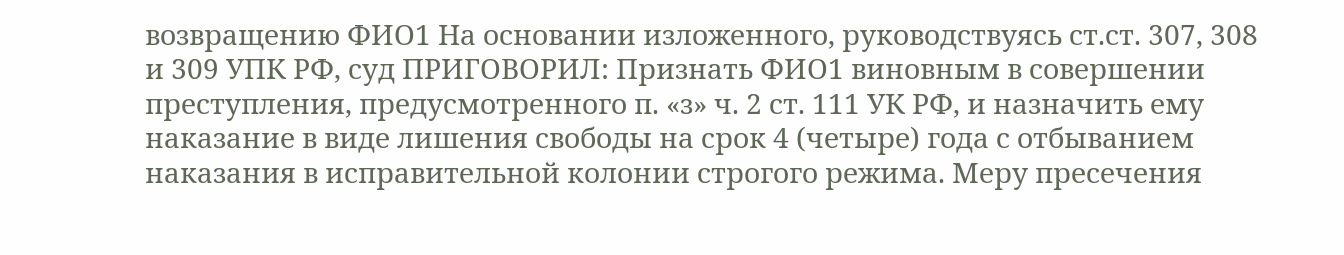возвращению ФИО1 На основании изложенного, руководствуясь ст.ст. 307, 308 и 309 УПК РФ, суд ПРИГОВОРИЛ: Признать ФИО1 виновным в совершении преступления, предусмотренного п. «з» ч. 2 ст. 111 УК РФ, и назначить ему наказание в виде лишения свободы на срок 4 (четыре) года с отбыванием наказания в исправительной колонии строгого режима. Меру пресечения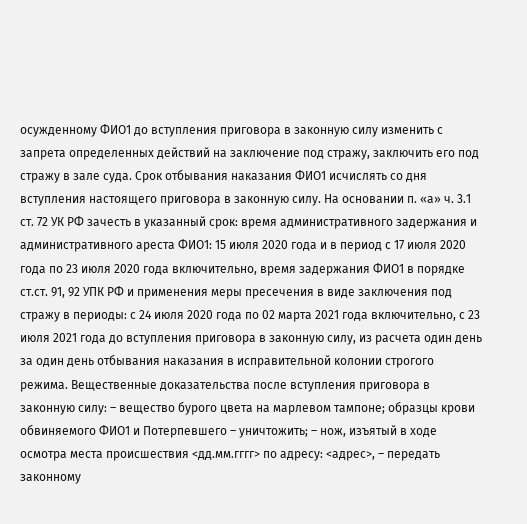осужденному ФИО1 до вступления приговора в законную силу изменить с запрета определенных действий на заключение под стражу, заключить его под стражу в зале суда. Срок отбывания наказания ФИО1 исчислять со дня вступления настоящего приговора в законную силу. На основании п. «а» ч. 3.1 ст. 72 УК РФ зачесть в указанный срок: время административного задержания и административного ареста ФИО1: 15 июля 2020 года и в период с 17 июля 2020 года по 23 июля 2020 года включительно, время задержания ФИО1 в порядке ст.ст. 91, 92 УПК РФ и применения меры пресечения в виде заключения под стражу в периоды: с 24 июля 2020 года по 02 марта 2021 года включительно, с 23 июля 2021 года до вступления приговора в законную силу, из расчета один день за один день отбывания наказания в исправительной колонии строгого режима. Вещественные доказательства после вступления приговора в законную силу: – вещество бурого цвета на марлевом тампоне; образцы крови обвиняемого ФИО1 и Потерпевшего – уничтожить; – нож, изъятый в ходе осмотра места происшествия <дд.мм.гггг> по адресу: <адрес>, – передать законному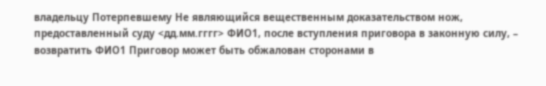владельцу Потерпевшему Не являющийся вещественным доказательством нож, предоставленный суду <дд.мм.гггг> ФИО1, после вступления приговора в законную силу, – возвратить ФИО1 Приговор может быть обжалован сторонами в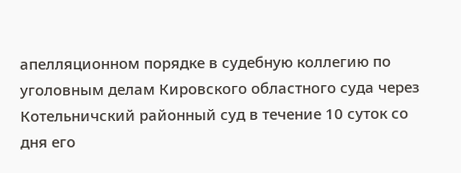апелляционном порядке в судебную коллегию по уголовным делам Кировского областного суда через Котельничский районный суд в течение 10 суток со дня его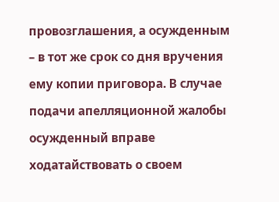провозглашения, а осужденным – в тот же срок со дня вручения ему копии приговора. В случае подачи апелляционной жалобы осужденный вправе ходатайствовать о своем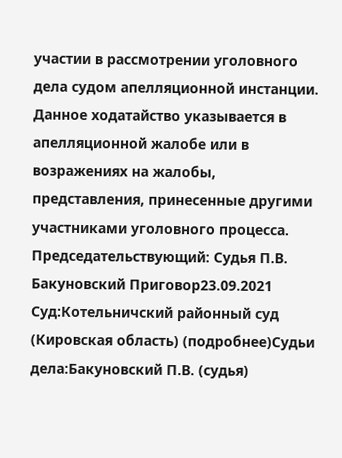участии в рассмотрении уголовного дела судом апелляционной инстанции. Данное ходатайство указывается в апелляционной жалобе или в возражениях на жалобы, представления, принесенные другими участниками уголовного процесса. Председательствующий: Судья П.В. Бакуновский Приговор23.09.2021 Суд:Котельничский районный суд (Кировская область) (подробнее)Судьи дела:Бакуновский П.В. (судья)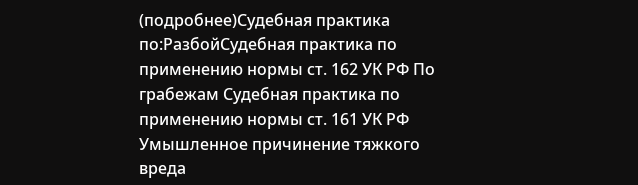(подробнее)Судебная практика по:РазбойСудебная практика по применению нормы ст. 162 УК РФ По грабежам Судебная практика по применению нормы ст. 161 УК РФ Умышленное причинение тяжкого вреда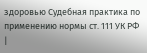здоровью Судебная практика по применению нормы ст. 111 УК РФ |